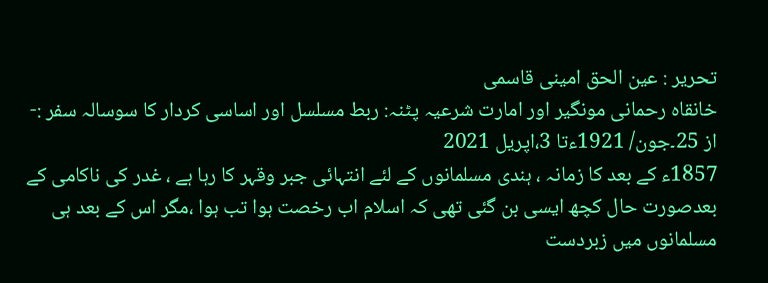تحریر : عین الحق امینی قاسمی
خانقاہ رحمانی مونگیر اور امارت شرعیہ پٹنہ: ربط مسلسل اور اساسی کردار کا سوسالہ سفر :- از 25۔جون/ 1921ءتا 3،اپریل 2021
1857ء کے بعد کا زمانہ ، ہندی مسلمانوں کے لئے انتہائی جبر وقہر کا رہا ہے ، غدر کی ناکامی کے بعدصورت حال کچھ ایسی بن گئی تھی کہ اسلام اب رخصت ہوا تب ہوا ،مگر اس کے بعد ہی مسلمانوں میں زبردست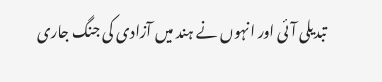تبدیلی آئی اور انہوں نے ہند میں آزادی کی جنگ جاری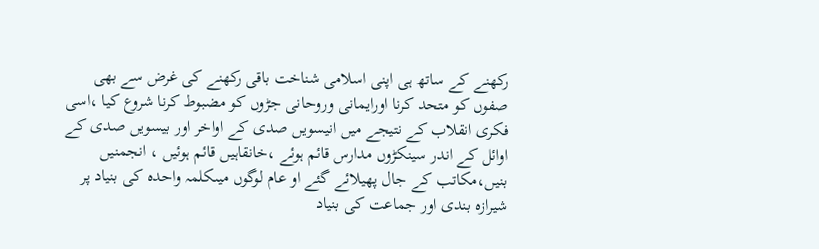رکھنے کے ساتھ ہی اپنی اسلامی شناخت باقی رکھنے کی غرض سے بھی صفوں کو متحد کرنا اورایمانی وروحانی جڑوں کو مضبوط کرنا شروع کیا ،اسی فکری انقلاب کے نتیجے میں انیسویں صدی کے اواخر اور بیسویں صدی کے اوائل کے اندر سینکڑوں مدارس قائم ہوئے ،خانقاہیں قائم ہوئیں ، انجمنیں بنیں،مکاتب کے جال پھیلائے گئے او عام لوگوں میںکلمہ واحدہ کی بنیاد پر شیرازہ بندی اور جماعت کی بنیاد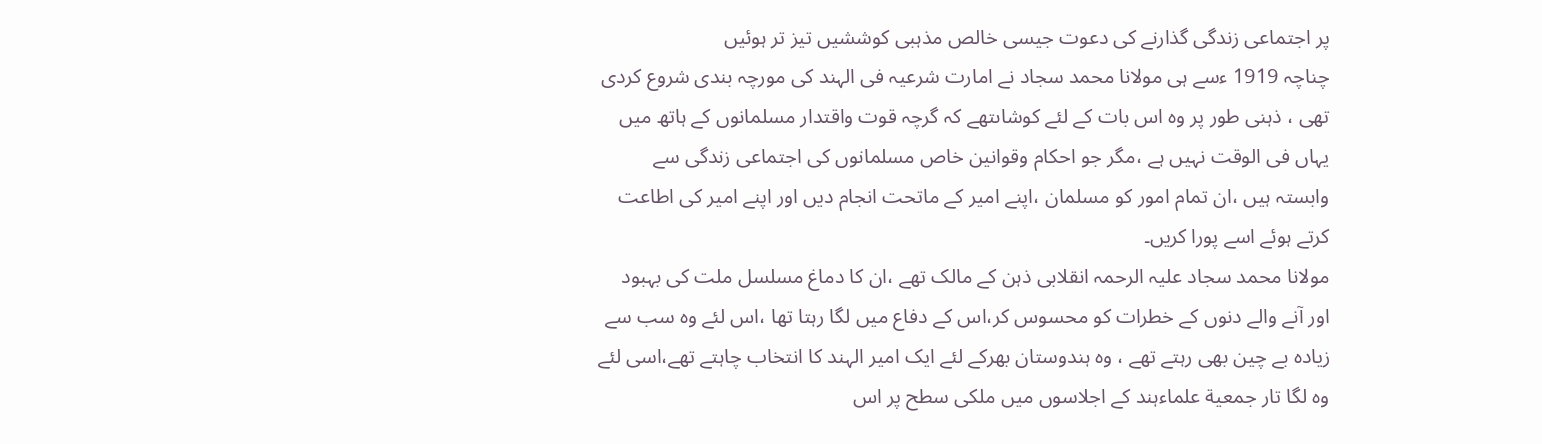پر اجتماعی زندگی گذارنے کی دعوت جیسی خالص مذہبی کوششیں تیز تر ہوئیں
چناچہ 1919 ءسے ہی مولانا محمد سجاد نے امارت شرعیہ فی الہند کی مورچہ بندی شروع کردی تھی ، ذہنی طور پر وہ اس بات کے لئے کوشاںتھے کہ گرچہ قوت واقتدار مسلمانوں کے ہاتھ میں یہاں فی الوقت نہیں ہے ،مگر جو احکام وقوانین خاص مسلمانوں کی اجتماعی زندگی سے وابستہ ہیں ،ان تمام امور کو مسلمان ،اپنے امیر کے ماتحت انجام دیں اور اپنے امیر کی اطاعت کرتے ہوئے اسے پورا کریں۔
مولانا محمد سجاد علیہ الرحمہ انقلابی ذہن کے مالک تھے ،ان کا دماغ مسلسل ملت کی بہبود اور آنے والے دنوں کے خطرات کو محسوس کر،اس کے دفاع میں لگا رہتا تھا ،اس لئے وہ سب سے زیادہ بے چین بھی رہتے تھے ، وہ ہندوستان بھرکے لئے ایک امیر الہند کا انتخاب چاہتے تھے،اسی لئے وہ لگا تار جمعیة علماءہند کے اجلاسوں میں ملکی سطح پر اس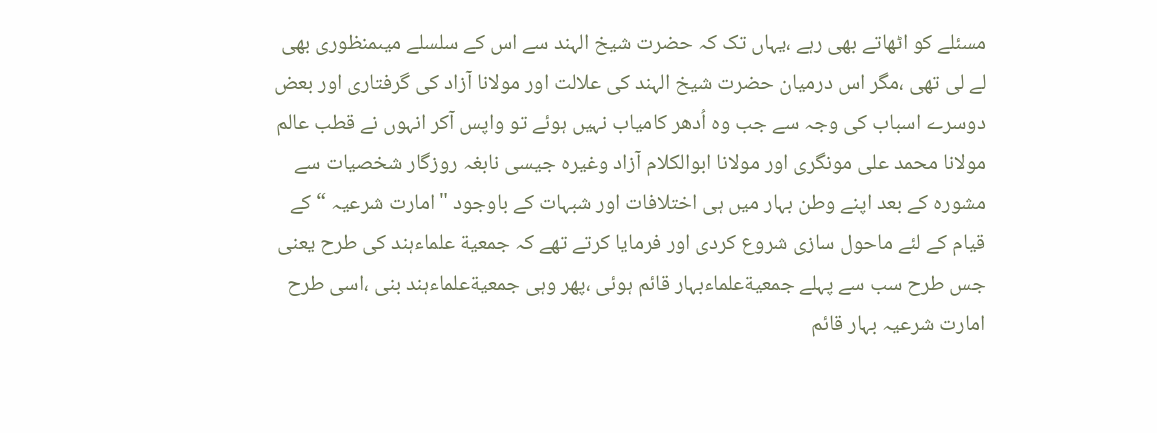مسئلے کو اٹھاتے بھی رہے ،یہاں تک کہ حضرت شیخ الہند سے اس کے سلسلے میںمنظوری بھی لے لی تھی ،مگر اس درمیان حضرت شیخ الہند کی علالت اور مولانا آزاد کی گرفتاری اور بعض دوسرے اسباب کی وجہ سے جب وہ اُدھر کامیاب نہیں ہوئے تو واپس آکر انہوں نے قطب عالم مولانا محمد علی مونگری اور مولانا ابوالکلام آزاد وغیرہ جیسی نابغہ روزگار شخصیات سے مشورہ کے بعد اپنے وطن بہار میں ہی اختلافات اور شبہات کے باوجود "امارت شرعیہ “کے قیام کے لئے ماحول سازی شروع کردی اور فرمایا کرتے تھے کہ جمعیة علماءہند کی طرح یعنی جس طرح سب سے پہلے جمعیةعلماءبہار قائم ہوئی ،پھر وہی جمعیةعلماءہند بنی ،اسی طرح امارت شرعیہ بہار قائم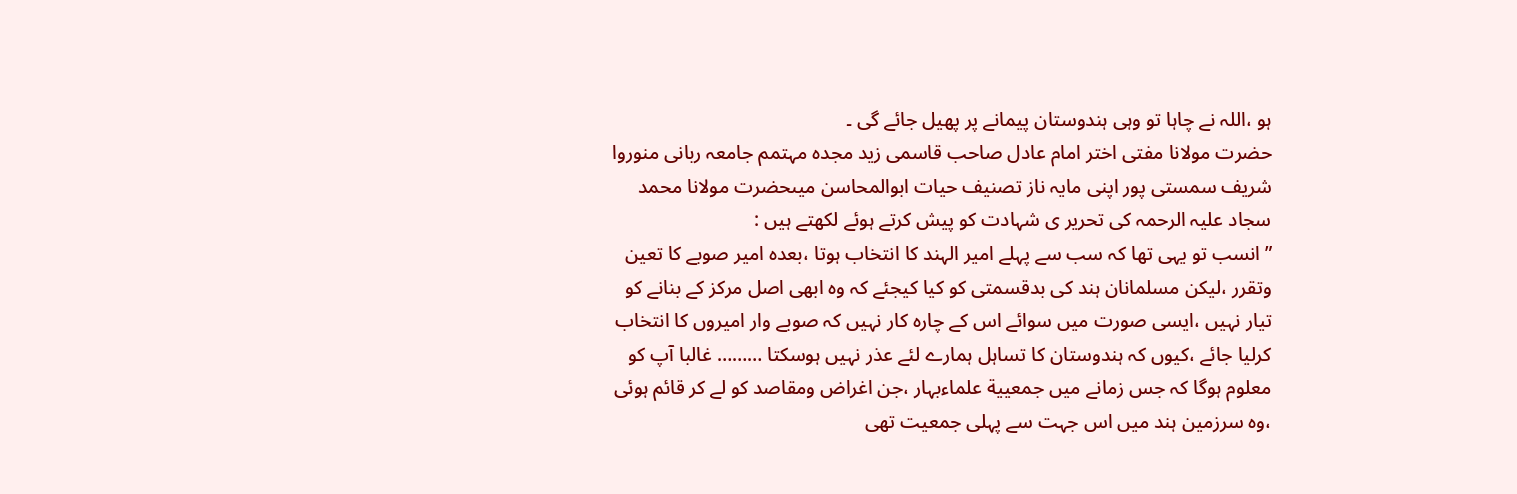ہو ،اللہ نے چاہا تو وہی ہندوستان پیمانے پر پھیل جائے گی ۔
حضرت مولانا مفتی اختر امام عادل صاحب قاسمی زید مجدہ مہتمم جامعہ ربانی منوروا شریف سمستی پور اپنی مایہ ناز تصنیف حیات ابوالمحاسن میںحضرت مولانا محمد سجاد علیہ الرحمہ کی تحریر ی شہادت کو پیش کرتے ہوئے لکھتے ہیں :
”انسب تو یہی تھا کہ سب سے پہلے امیر الہند کا انتخاب ہوتا ،بعدہ امیر صوبے کا تعین وتقرر ،لیکن مسلمانان ہند کی بدقسمتی کو کیا کیجئے کہ وہ ابھی اصل مرکز کے بنانے کو تیار نہیں ،ایسی صورت میں سوائے اس کے چارہ کار نہیں کہ صوبے وار امیروں کا انتخاب کرلیا جائے ،کیوں کہ ہندوستان کا تساہل ہمارے لئے عذر نہیں ہوسکتا ……… غالبا آپ کو معلوم ہوگا کہ جس زمانے میں جمعییة علماءبہار ،جن اغراض ومقاصد کو لے کر قائم ہوئی ،وہ سرزمین ہند میں اس جہت سے پہلی جمعیت تھی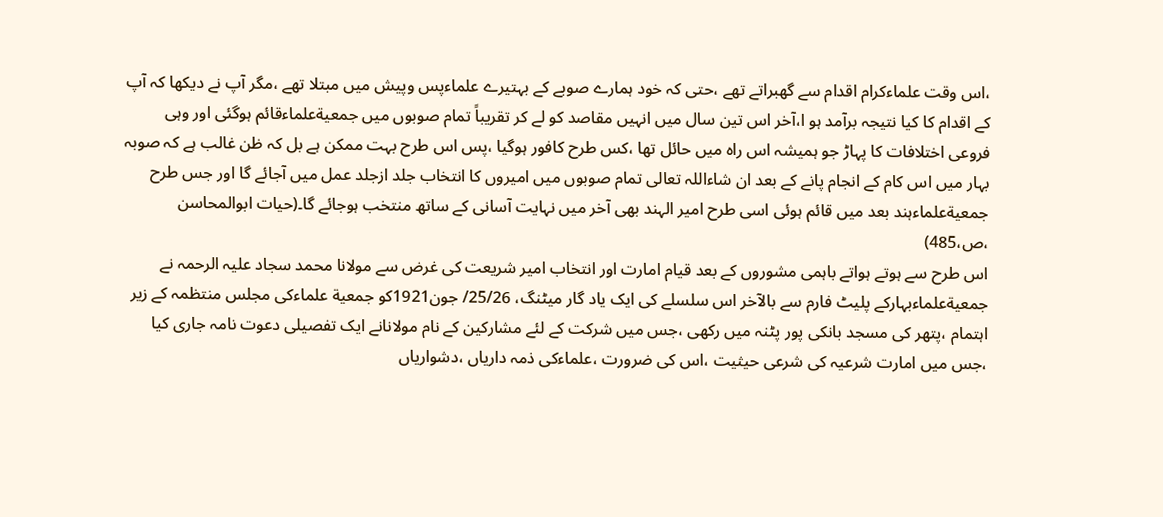،اس وقت علماءکرام اقدام سے گھبراتے تھے ،حتی کہ خود ہمارے صوبے کے بہتیرے علماءپس وپیش میں مبتلا تھے ،مگر آپ نے دیکھا کہ آپ کے اقدام کا کیا نتیجہ برآمد ہو ا،آخر اس تین سال میں انہیں مقاصد کو لے کر تقریباً تمام صوبوں میں جمعیةعلماءقائم ہوگئی اور وہی فروعی اختلافات کا پہاڑ جو ہمیشہ اس راہ میں حائل تھا ،کس طرح کافور ہوگیا ،پس اس طرح بہت ممکن ہے بل کہ ظن غالب ہے کہ صوبہ بہار میں اس کام کے انجام پانے کے بعد ان شاءاللہ تعالی تمام صوبوں میں امیروں کا انتخاب جلد ازجلد عمل میں آجائے گا اور جس طرح جمعیةعلماءہند بعد میں قائم ہوئی اسی طرح امیر الہند بھی آخر میں نہایت آسانی کے ساتھ منتخب ہوجائے گا۔(حیات ابوالمحاسن ،ص،485)
اس طرح سے ہوتے ہواتے باہمی مشوروں کے بعد قیام امارت اور انتخاب امیر شریعت کی غرض سے مولانا محمد سجاد علیہ الرحمہ نے جمعیةعلماءبہارکے پلیٹ فارم سے بالآخر اس سلسلے کی ایک یاد گار میٹنگ، 25/26/ جون1921کو جمعیة علماءکی مجلس منتظمہ کے زیر اہتمام ،پتھر کی مسجد بانکی پور پٹنہ میں رکھی ،جس میں شرکت کے لئے مشارکین کے نام مولانانے ایک تفصیلی دعوت نامہ جاری کیا ،جس میں امارت شرعیہ کی شرعی حیثیت ،اس کی ضرورت ،علماءکی ذمہ داریاں ،دشواریاں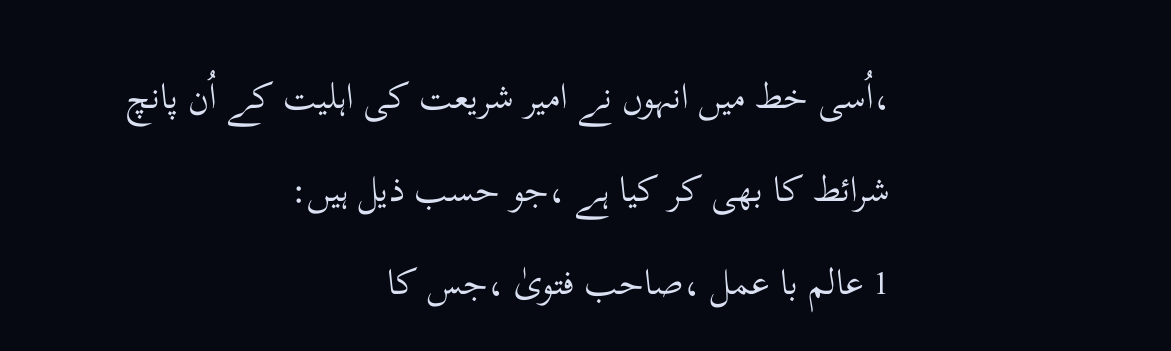،اُسی خط میں انہوں نے امیر شریعت کی اہلیت کے اُن پانچ شرائط کا بھی کر کیا ہے ،جو حسب ذیل ہیں:
1 عالم با عمل ،صاحب فتویٰ ،جس کا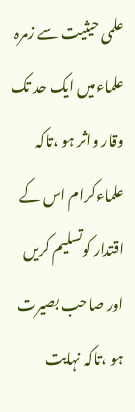علمی حیثیت سے زمرہ علماءمیں ایک حد تک وقار واثر ہو ،تاکہ علماءکرام اس کے اقتدار کوتسلیم کریں اور صاحب بصیرت ہو ،تاکہ نہایت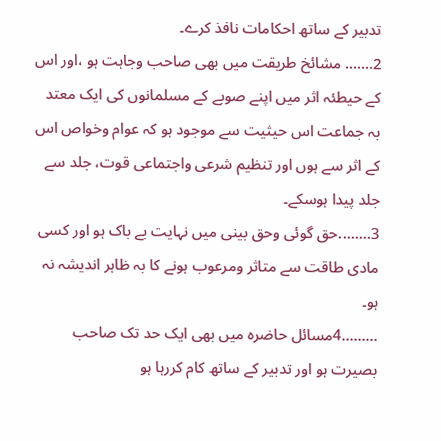تدبیر کے ساتھ احکامات نافذ کرے۔
2……. مشائخ طریقت میں بھی صاحب وجاہت ہو ،اور اس کے حیطئہ اثر میں اپنے صوبے کے مسلمانوں کی ایک معتد بہ جماعت اس حیثیت سے موجود ہو کہ عوام وخواص اس کے اثر سے ہوں اور تنظیم شرعی واجتماعی قوت، جلد سے جلد پیدا ہوسکے۔
3……..حق گوئی وحق بینی میں نہایت بے باک ہو اور کسی مادی طاقت سے متاثر ومرعوب ہونے کا بہ ظاہر اندیشہ نہ ہو۔
………4مسائل حاضرہ میں بھی ایک حد تک صاحب بصیرت ہو اور تدبیر کے ساتھ کام کررہا ہو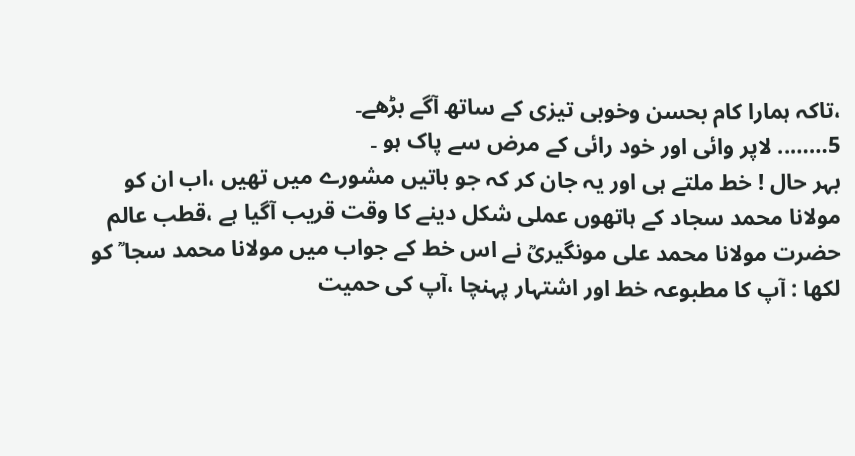،تاکہ ہمارا کام بحسن وخوبی تیزی کے ساتھ آگے بڑھے۔
5…….. لاپر وائی اور خود رائی کے مرض سے پاک ہو ۔
بہر حال ! خط ملتے ہی اور یہ جان کر کہ جو باتیں مشورے میں تھیں ،اب ان کو مولانا محمد سجاد کے ہاتھوں عملی شکل دینے کا وقت قریب آگیا ہے ،قطب عالم حضرت مولانا محمد علی مونگیریؒ نے اس خط کے جواب میں مولانا محمد سجا ؒ کو لکھا : آپ کا مطبوعہ خط اور اشتہار پہنچا ،آپ کی حمیت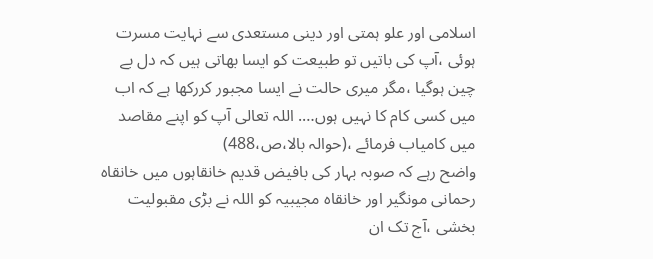اسلامی اور علو ہمتی اور دینی مستعدی سے نہایت مسرت ہوئی ،آپ کی باتیں تو طبیعت کو ایسا بھاتی ہیں کہ دل بے چین ہوگیا ،مگر میری حالت نے ایسا مجبور کررکھا ہے کہ اب میں کسی کام کا نہیں ہوں…. اللہ تعالی آپ کو اپنے مقاصد میں کامیاب فرمائے ،(حوالہ بالا،ص،488)
واضح رہے کہ صوبہ بہار کی بافیض قدیم خانقاہوں میں خانقاہ رحمانی مونگیر اور خانقاہ مجیبیہ کو اللہ نے بڑی مقبولیت بخشی ،آج تک ان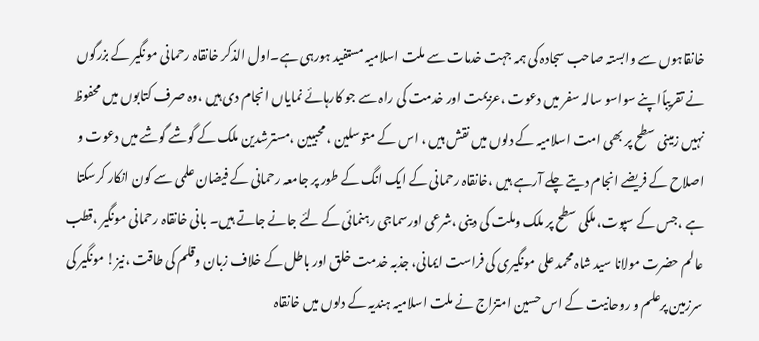خانقاہوں سے وابستہ صاحب سجادہ کی ہمہ جہت خدمات سے ملت اسلامیہ مستفید ہورہی ہے۔اول الذکر خانقاہ رحمانی مونگیر کے بزرگوں نے تقریباًاپنے سواسو سالہ سفر میں دعوت ،عزیمت اور خدمت کی راہ سے جو کارہائے نمایاں انجام دی ہیں ،وہ صرف کتابوں میں محفوظ نہیں زمینی سطح پر بھی امت اسلامیہ کے دلوں میں نقش ہیں ، اس کے متوسلین ، محبیین ،مسترشدین ملک کے گوشے گوشے میں دعوت و اصلاح کے فریضے انجام دیتے چلے آرہے ہیں ،خانقاہ رحمانی کے ایک انگ کے طور پر جامعہ رحمانی کے فیضان علمی سے کون انکار کرسکتا ہے ،جس کے سپوت، ملکی سطح پر ملک وملت کی دینی ،شرعی اورسماجی رہنمائی کے لئے جانے جاتے ہیں۔ بانی خانقاہ رحمانی مونگیر ،قطب عالم حضرت مولانا سید شاہ محمد علی مونگیری کی فراست ایمانی، جذبہ خدمت خلق اور باطل کے خلاف زبان وقلم کی طاقت ،نیز! مونگیر کی سرزمین پرعلم و روحانیت کے اس حسین امتزاج نے ملت اسلامیہ ہندیہ کے دلوں میں خانقاہ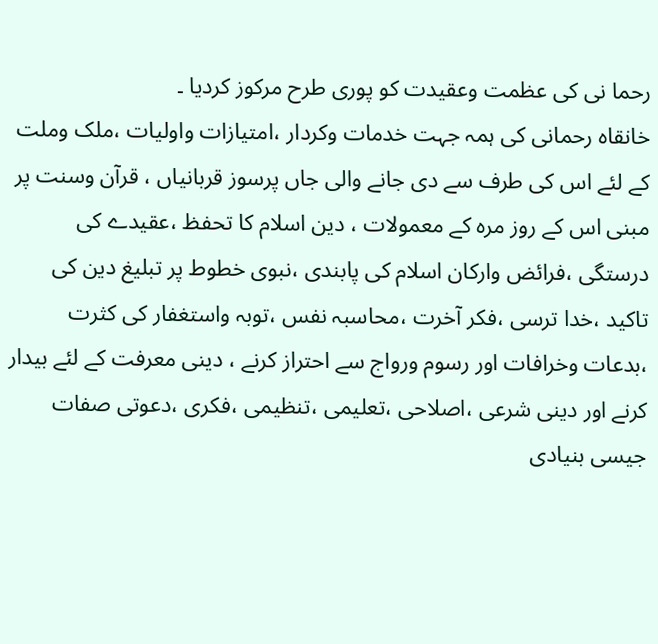رحما نی کی عظمت وعقیدت کو پوری طرح مرکوز کردیا ۔
خانقاہ رحمانی کی ہمہ جہت خدمات وکردار ،امتیازات واولیات ،ملک وملت کے لئے اس کی طرف سے دی جانے والی جاں پرسوز قربانیاں ، قرآن وسنت پر مبنی اس کے روز مرہ کے معمولات ، دین اسلام کا تحفظ ،عقیدے کی درستگی ،فرائض وارکان اسلام کی پابندی ،نبوی خطوط پر تبلیغ دین کی تاکید ،خدا ترسی ،فکر آخرت ،محاسبہ نفس ،توبہ واستغفار کی کثرت ،بدعات وخرافات اور رسوم ورواج سے احتراز کرنے ، دینی معرفت کے لئے بیدار کرنے اور دینی شرعی ،اصلاحی ،تعلیمی ،تنظیمی ،فکری ،دعوتی صفات جیسی بنیادی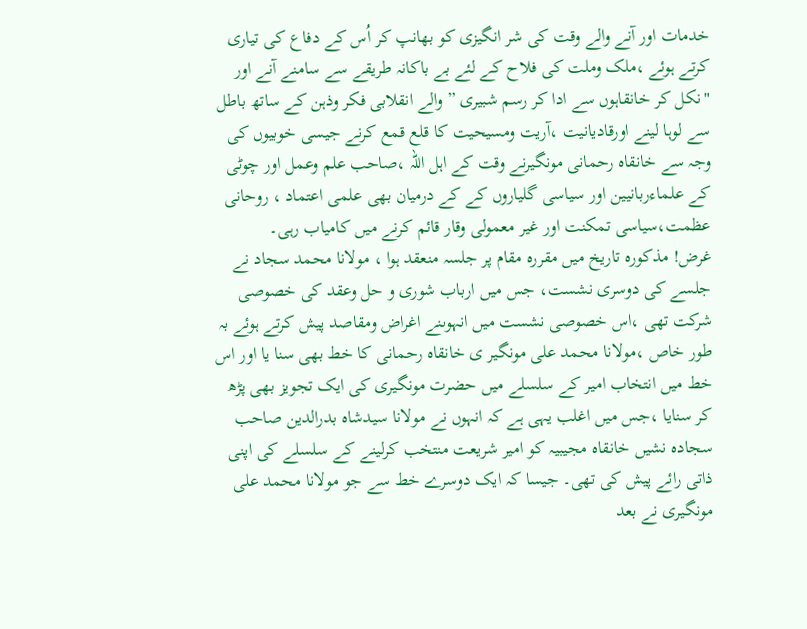خدمات اور آنے والے وقت کی شر انگیزی کو بھانپ کر اُس کے دفاع کی تیاری کرتے ہوئے ،ملک وملت کی فلاح کے لئے بے باکانہ طریقے سے سامنے آنے اور "نکل کر خانقاہوں سے ادا کر رسم شبیری ” والے انقلابی فکر وذہن کے ساتھ باطل سے لوہا لینے اورقادیانیت ،آریت ومسیحیت کا قلع قمع کرنے جیسی خوبیوں کی وجہ سے خانقاہ رحمانی مونگیرنے وقت کے اہل اللہ ،صاحب علم وعمل اور چوٹی کے علماءربانیین اور سیاسی گلیاروں کے کے درمیان بھی علمی اعتماد ، روحانی عظمت،سیاسی تمکنت اور غیر معمولی وقار قائم کرنے میں کامیاب رہی۔
غرض! مذکورہ تاریخ میں مقررہ مقام پر جلسہ منعقد ہوا ، مولانا محمد سجاد نے جلسے کی دوسری نشست، جس میں ارباب شوری و حل وعقد کی خصوصی شرکت تھی ،اس خصوصی نشست میں انہوںنے اغراض ومقاصد پیش کرتے ہوئے بہ طور خاص ،مولانا محمد علی مونگیر ی خانقاہ رحمانی کا خط بھی سنا یا اور اس خط میں انتخاب امیر کے سلسلے میں حضرت مونگیری کی ایک تجویز بھی پڑھ کر سنایا ،جس میں اغلب یہی ہے کہ انہوں نے مولانا سیدشاہ بدرالدین صاحب سجادہ نشیں خانقاہ مجیبیہ کو امیر شریعت منتخب کرلینے کے سلسلے کی اپنی ذاتی رائے پیش کی تھی۔ جیسا کہ ایک دوسرے خط سے جو مولانا محمد علی مونگیری نے بعد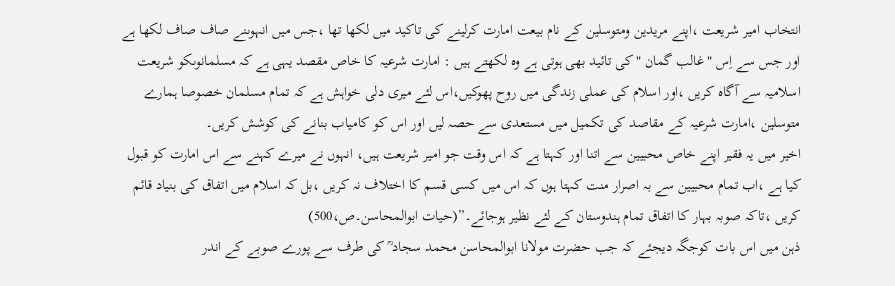انتخاب امیر شریعت ،اپنے مریدین ومتوسلین کے نام بیعت امارت کرلینے کی تاکید میں لکھا تھا ،جس میں انہوںنے صاف صاف لکھا ہے اور جس سے اِس "غالب گمان "کی تائید بھی ہوتی ہے وہ لکھتے ہیں : امارت شرعیہ کا خاص مقصد یہی ہے کہ مسلمانوںکو شریعت اسلامیہ سے آگاہ کریں ،اور اسلام کی عملی زندگی میں روح پھوکیں،اس لئے میری دلی خواہش ہے کہ تمام مسلمان خصوصا ہمارے متوسلین ،امارت شرعیہ کے مقاصد کی تکمیل میں مستعدی سے حصہ لیں اور اس کو کامیاب بنانے کی کوشش کریں۔
اخیر میں یہ فقیر اپنے خاص محبیین سے اتنا اور کہتا ہے کہ اس وقت جو امیر شریعت ہیں، انہوں نے میرے کہنے سے اس امارت کو قبول کیا ہے ،اب تمام محبیین سے بہ اصرار منت کہتا ہوں کہ اس میں کسی قسم کا اختلاف نہ کریں ،بل کہ اسلام میں اتفاق کی بنیاد قائم کریں ،تاکہ صوبہ بہار کا اتفاق تمام ہندوستان کے لئے نظیر ہوجائے۔”(حیات ابوالمحاسن۔ص،500)
ذہن میں اس بات کوجگہ دیجئے کہ جب حضرت مولانا ابوالمحاسن محمد سجاد ؒ کی طرف سے پورے صوبے کے اندر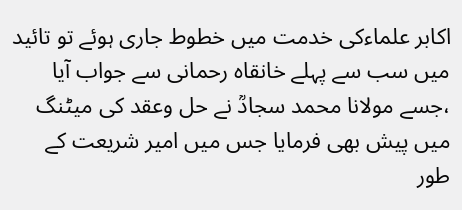اکابر علماءکی خدمت میں خطوط جاری ہوئے تو تائید میں سب سے پہلے خانقاہ رحمانی سے جواب آیا ،جسے مولانا محمد سجادؒ نے حل وعقد کی میٹنگ میں پیش بھی فرمایا جس میں امیر شریعت کے طور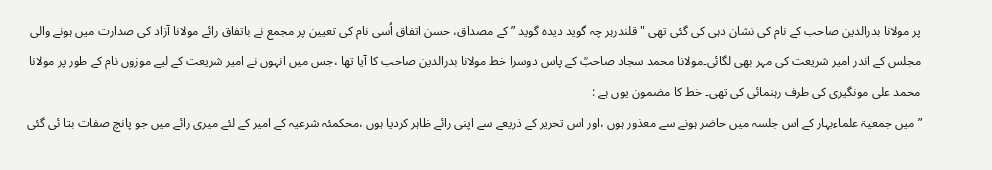پر مولانا بدرالدین صاحب کے نام کی نشان دہی کی گئی تھی "قلندرہر چہ گوید دیدہ گوید ” کے مصداق، حسن اتفاق اُسی نام کی تعیین پر مجمع نے باتفاق رائے مولانا آزاد کی صدارت میں ہونے والی مجلس کے اندر امیر شریعت کی مہر بھی لگائی۔مولانا محمد سجاد صاحبؒ کے پاس دوسرا خط مولانا بدرالدین صاحب کا آیا تھا ،جس میں انہوں نے امیر شریعت کے لیے موزوں نام کے طور پر مولانا محمد علی مونگیری کی طرف رہنمائی کی تھی۔ خط کا مضمون یوں ہے :
” میں جمعیۃ علماءبہار کے اس جلسہ میں حاضر ہونے سے معذور ہوں ،اور اس تحریر کے ذریعے سے اپنی رائے ظاہر کردیا ہوں ،محکمئہ شرعیہ کے امیر کے لئے میری رائے میں جو پانچ صفات بتا ئی گئی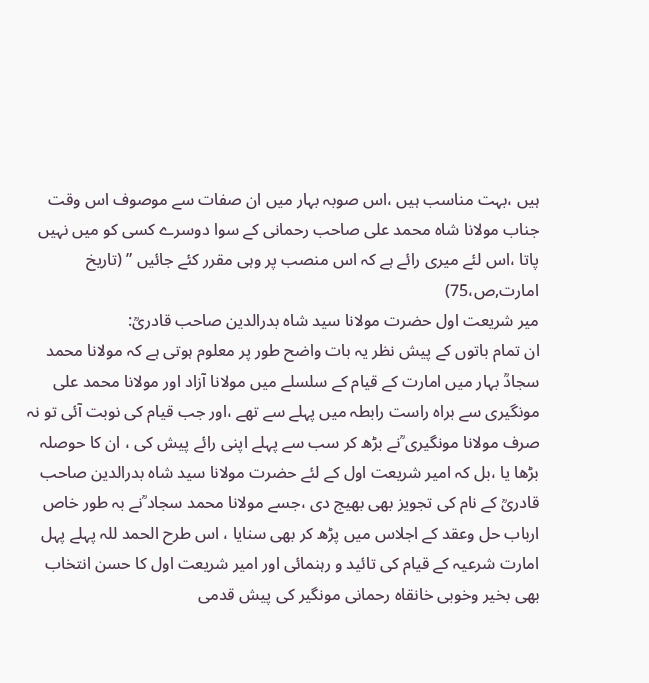ہیں ،بہت مناسب ہیں ،اس صوبہ بہار میں ان صفات سے موصوف اس وقت جناب مولانا شاہ محمد علی صاحب رحمانی کے سوا دوسرے کسی کو میں نہیں پاتا ،اس لئے میری رائے ہے کہ اس منصب پر وہی مقرر کئے جائیں ” (تاریخ امارت,ص،75)
میر شریعت اول حضرت مولانا سید شاہ بدرالدین صاحب قادریؒ:
ان تمام باتوں کے پیش نظر یہ بات واضح طور پر معلوم ہوتی ہے کہ مولانا محمد سجادؒ بہار میں امارت کے قیام کے سلسلے میں مولانا آزاد اور مولانا محمد علی مونگیری سے براہ راست رابطہ میں پہلے سے تھے ،اور جب قیام کی نوبت آئی تو نہ صرف مولانا مونگیری ؒنے بڑھ کر سب سے پہلے اپنی رائے پیش کی ، ان کا حوصلہ بڑھا یا ،بل کہ امیر شریعت اول کے لئے حضرت مولانا سید شاہ بدرالدین صاحب قادریؒ کے نام کی تجویز بھی بھیج دی ،جسے مولانا محمد سجاد ؒنے بہ طور خاص ارباب حل وعقد کے اجلاس میں پڑھ کر بھی سنایا ، اس طرح الحمد للہ پہلے پہل امارت شرعیہ کے قیام کی تائید و رہنمائی اور امیر شریعت اول کا حسن انتخاب بھی بخیر وخوبی خانقاہ رحمانی مونگیر کی پیش قدمی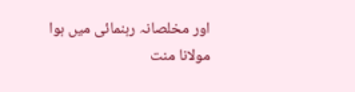اور مخلصانہ رہنمائی میں ہوا مولانا منت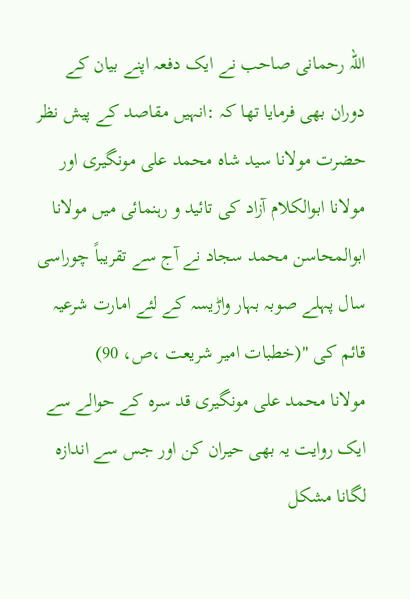اللہ رحمانی صاحب نے ایک دفعہ اپنے بیان کے دوران بھی فرمایا تھا کہ :انہیں مقاصد کے پیش نظر حضرت مولانا سید شاہ محمد علی مونگیری اور مولانا ابوالکلام آزاد کی تائید و رہنمائی میں مولانا ابوالمحاسن محمد سجاد نے آج سے تقریباً چوراسی سال پہلے صوبہ بہار واڑیسہ کے لئے امارت شرعیہ قائم کی "(خطبات امیر شریعت ،ص، 90)
مولانا محمد علی مونگیری قد سرہ کے حوالے سے ایک روایت یہ بھی حیران کن اور جس سے اندازہ لگانا مشکل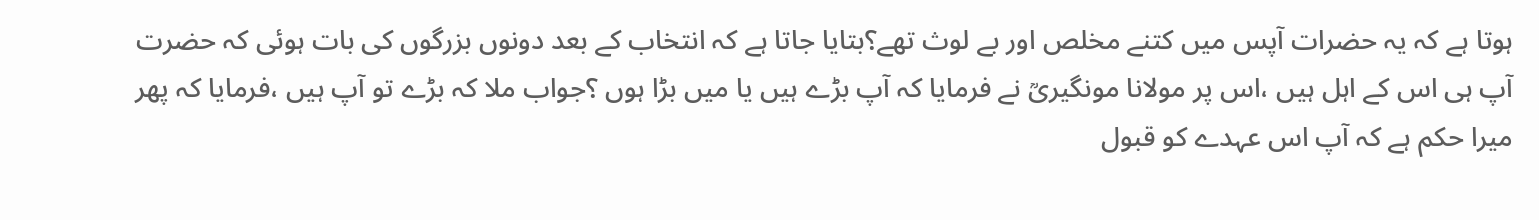ہوتا ہے کہ یہ حضرات آپس میں کتنے مخلص اور بے لوث تھے؟بتایا جاتا ہے کہ انتخاب کے بعد دونوں بزرگوں کی بات ہوئی کہ حضرت آپ ہی اس کے اہل ہیں ،اس پر مولانا مونگیریؒ نے فرمایا کہ آپ بڑے ہیں یا میں بڑا ہوں ؟جواب ملا کہ بڑے تو آپ ہیں ،فرمایا کہ پھر میرا حکم ہے کہ آپ اس عہدے کو قبول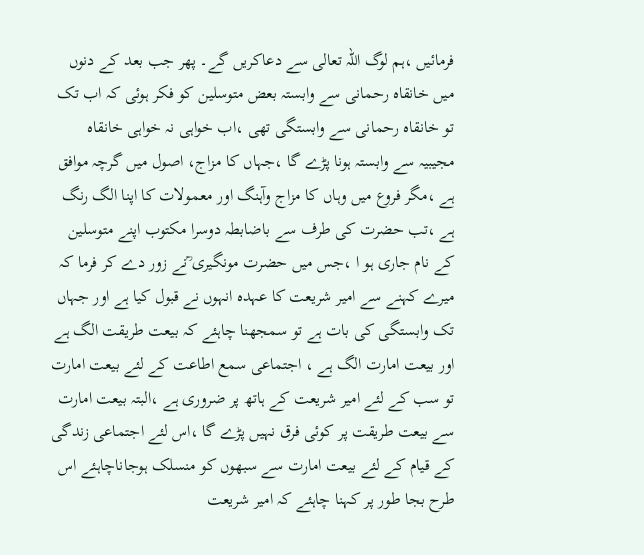فرمائیں ،ہم لوگ اللہ تعالی سے دعاکریں گے۔ پھر جب بعد کے دنوں میں خانقاہ رحمانی سے وابستہ بعض متوسلین کو فکر ہوئی کہ اب تک تو خانقاہ رحمانی سے وابستگی تھی ،اب خواہی نہ خواہی خانقاہ مجیبیہ سے وابستہ ہونا پڑے گا ،جہاں کا مزاج، اصول میں گرچہ موافق ہے ،مگر فروع میں وہاں کا مزاج وآہنگ اور معمولات کا اپنا الگ رنگ ہے ،تب حضرت کی طرف سے باضابطہ دوسرا مکتوب اپنے متوسلین کے نام جاری ہو ا ،جس میں حضرت مونگیری ؒنے زور دے کر فرما کہ میرے کہنے سے امیر شریعت کا عہدہ انہوں نے قبول کیا ہے اور جہاں تک وابستگی کی بات ہے تو سمجھنا چاہئے کہ بیعت طریقت الگ ہے اور بیعت امارت الگ ہے ، اجتماعی سمع اطاعت کے لئے بیعت امارت تو سب کے لئے امیر شریعت کے ہاتھ پر ضروری ہے ،البتہ بیعت امارت سے بیعت طریقت پر کوئی فرق نہیں پڑے گا ،اس لئے اجتماعی زندگی کے قیام کے لئے بیعت امارت سے سبھوں کو منسلک ہوجاناچاہئے اس طرح بجا طور پر کہنا چاہئے کہ امیر شریعت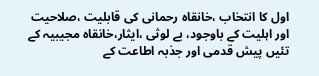اول کا انتخاب ،خانقاہ رحمانی کی قابلیت ،صلاحیت اور اہلیت کے باوجود، بے لوثی ،ایثار،خانقاہ مجیبیہ کے تئیں پیش قدمی اور جذبہ اطاعت کے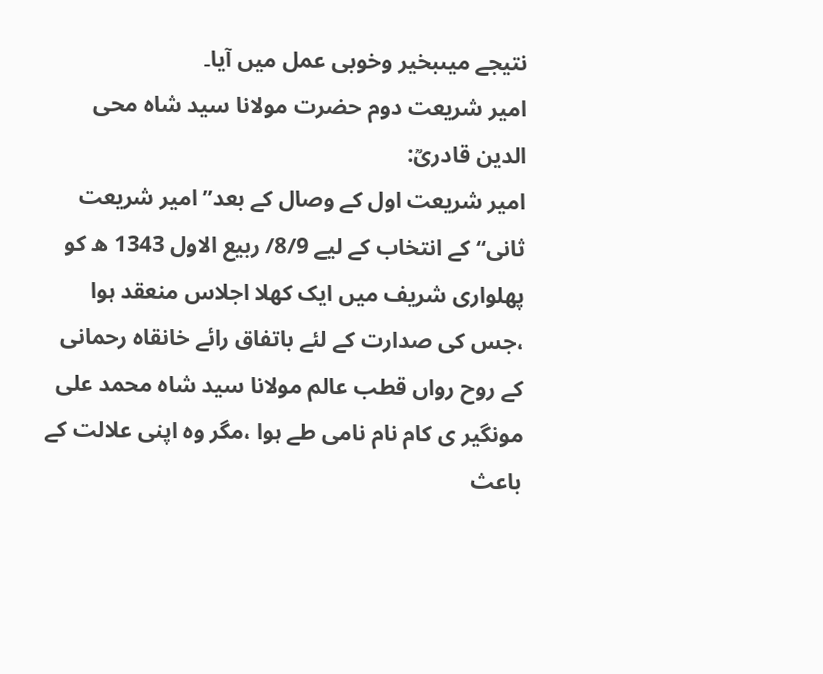نتیجے میںبخیر وخوبی عمل میں آیا۔
امیر شریعت دوم حضرت مولانا سید شاہ محی الدین قادریؒ:
امیر شریعت اول کے وصال کے بعد” امیر شریعت ثانی“ کے انتخاب کے لیے 8/9/ ربیع الاول 1343 ھ کو پھلواری شریف میں ایک کھلا اجلاس منعقد ہوا ،جس کی صدارت کے لئے باتفاق رائے خانقاہ رحمانی کے روح رواں قطب عالم مولانا سید شاہ محمد علی مونگیر ی کام نام نامی طے ہوا ،مگر وہ اپنی علالت کے باعث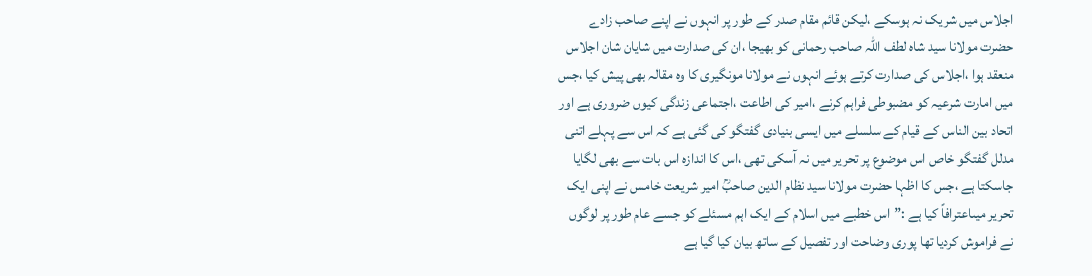اجلاس میں شریک نہ ہوسکے ،لیکن قائم مقام صدر کے طور پر انہوں نے اپنے صاحب زادے حضرت مولانا سید شاہ لطف اللہ صاحب رحمانی کو بھیجا ،ان کی صدارت میں شایان شان اجلاس منعقد ہوا ،اجلاس کی صدارت کرتے ہوئے انہوں نے مولانا مونگیری کا وہ مقالہ بھی پیش کیا ،جس میں امارت شرعیہ کو مضبوطی فراہم کرنے ،امیر کی اطاعت ،اجتماعی زندگی کیوں ضروری ہے اور اتحاد بین الناس کے قیام کے سلسلے میں ایسی بنیادی گفتگو کی گئی ہے کہ اس سے پہلے اتنی مدلل گفتگو خاص اس موضوع پر تحریر میں نہ آسکی تھی ،اس کا اندازہ اس بات سے بھی لگایا جاسکتا ہے ،جس کا اظہا حضرت مولانا سید نظام الدین صاحبؒ امیر شریعت خامس نے اپنی ایک تحریر میںاعترافاً کیا ہے :”اس خطبے میں اسلام کے ایک اہم مسئلے کو جسے عام طور پر لوگوں نے فراموش کردیا تھا پوری وضاحت اور تفصیل کے ساتھ بیان کیا گیا ہے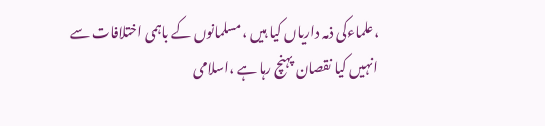،علماءکی ذمہ داریاں کیا ہیں ،مسلمانوں کے باہمی اختلافات سے انہیں کیا نقصان پہنچ رہا ہے ،اسلامی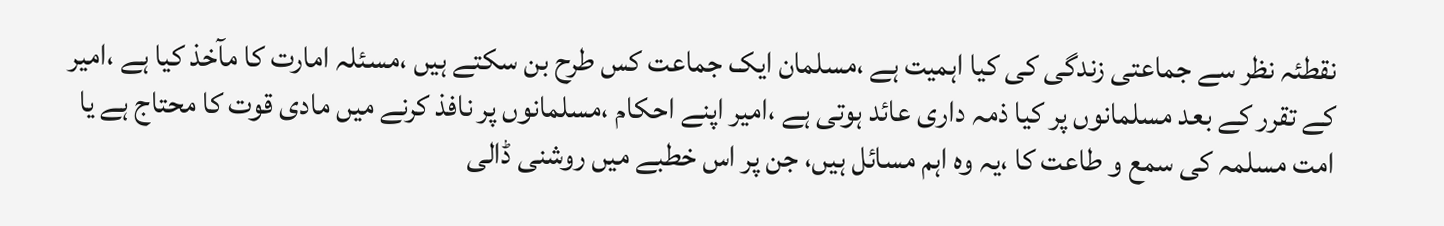نقطئہ نظر سے جماعتی زندگی کی کیا اہمیت ہے ،مسلمان ایک جماعت کس طرح بن سکتے ہیں ،مسئلہ امارت کا مآخذ کیا ہے ،امیر کے تقرر کے بعد مسلمانوں پر کیا ذمہ داری عائد ہوتی ہے ،امیر اپنے احکام ،مسلمانوں پر نافذ کرنے میں مادی قوت کا محتاج ہے یا امت مسلمہ کی سمع و طاعت کا ،یہ وہ اہم مسائل ہیں، جن پر اس خطبے میں روشنی ڈالی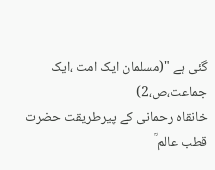گئی ہے "(مسلمان ایک امت ،ایک جماعت،ص،2)
خانقاہ رحمانی کے پیرطریقت حضرت قطب عالم ؒ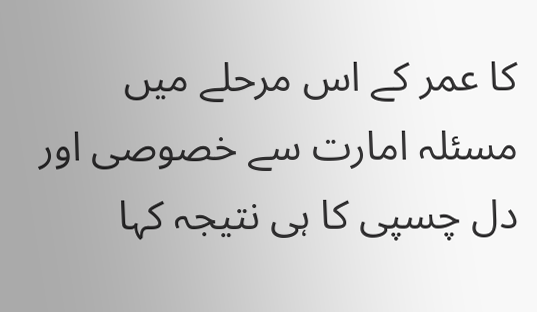کا عمر کے اس مرحلے میں مسئلہ امارت سے خصوصی اور دل چسپی کا ہی نتیجہ کہا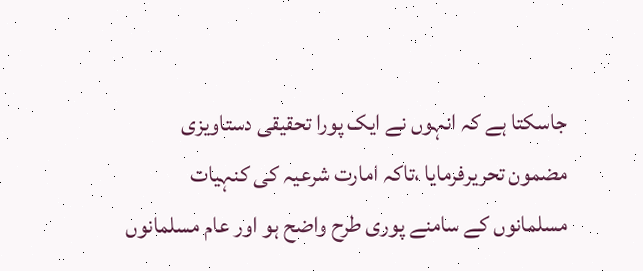جاسکتا ہے کہ انہوں نے ایک پورا تحقیقی دستاویزی مضمون تحریرفرمایا ،تاکہ امارت شرعیہ کی کنہیات مسلمانوں کے سامنے پوری طرح واضح ہو اور عام مسلمانوں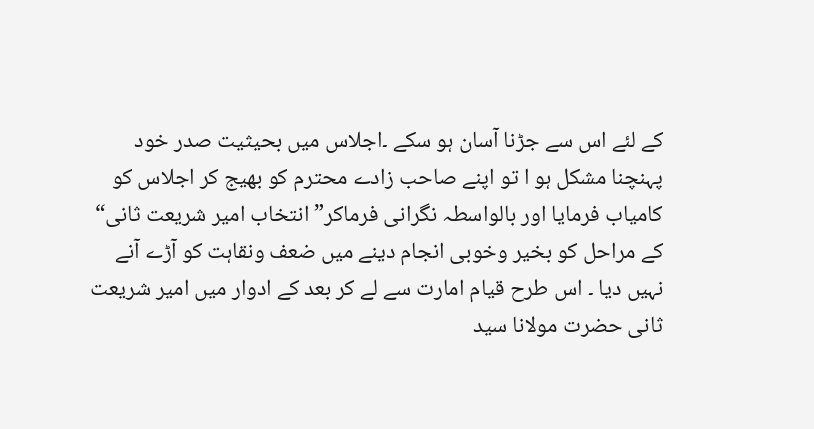کے لئے اس سے جڑنا آسان ہو سکے ۔اجلاس میں بحیثیت صدر خود پہنچنا مشکل ہو ا تو اپنے صاحب زادے محترم کو بھیج کر اجلاس کو کامیاب فرمایا اور بالواسطہ نگرانی فرماکر” انتخاب امیر شریعت ثانی“ کے مراحل کو بخیر وخوبی انجام دینے میں ضعف ونقاہت کو آڑے آنے نہیں دیا ۔ اس طرح قیام امارت سے لے کر بعد کے ادوار میں امیر شریعت ثانی حضرت مولانا سید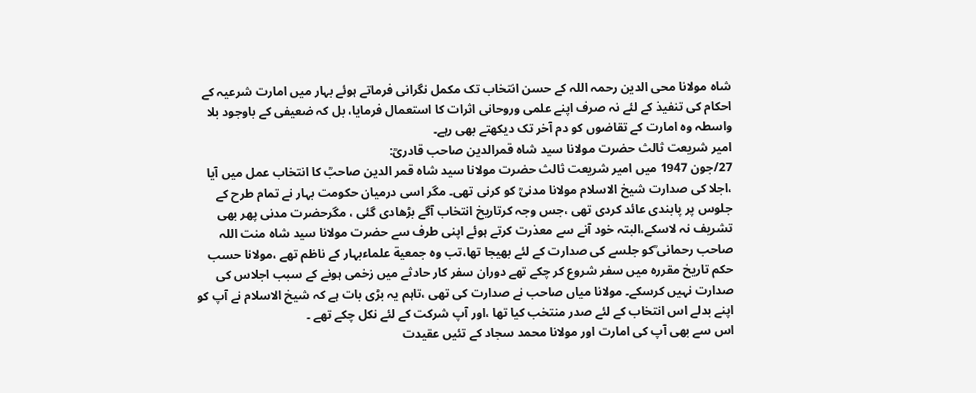شاہ مولانا محی الدین رحمہ اللہ کے حسن انتخاب تک مکمل نگرانی فرماتے ہوئے بہار میں امارت شرعیہ کے احکام کی تنفیذ کے لئے نہ صرف اپنے علمی وروحانی اثرات کا استعمال فرمایا، بل کہ ضعیفی کے باوجود بلا واسطہ وہ امارت کے تقاضوں کو دم آخر تک دیکھتے بھی رہے۔
امیر شریعت ثالث حضرت مولانا سید شاہ قمرالدین صاحب قادریؒ:
27/جون 1947 میں امیر شریعت ثالث حضرت مولانا سید شاہ قمر الدین صاحبؒ کا انتخاب عمل میں آیا ،اجلا کی صدارت شیخ الاسلام مولانا مدنیؒ کو کرنی تھی۔ مگر اسی درمیان حکومت بہار نے تمام طرح کے جلوس پر پابندی عائد کردی تھی ،جس وجہ کرتاریخ انتخاب آگے بڑھادی گئی ، مگرحضرت مدنی پھر بھی تشریف نہ لاسکے،البتہ خود آنے سے معذرت کرتے ہوئے اپنی طرف سے حضرت مولانا سید شاہ منت اللہ صاحب رحمانی ؒکو جلسے کی صدارت کے لئے بھیجا تھا،تب وہ جمعیة علماءبہار کے ناظم تھے ،مولانا حسب حکم تاریخ مقررہ میں سفر شروع کر چکے تھے دوران سفر کار حادثے میں زخمی ہونے کے سبب اجلاس کی صدارت نہیں کرسکے۔ مولانا میاں صاحب نے صدارت کی تھی ،تاہم یہ بڑی بات ہے کہ شیخ الاسلام نے آپ کو اپنے بدلے اس انتخاب کے لئے صدر منتخب کیا تھا ،اور آپ شرکت کے لئے نکل چکے تھے ۔
اس سے بھی آپ کی امارت اور مولانا محمد سجاد کے تئیں عقیدت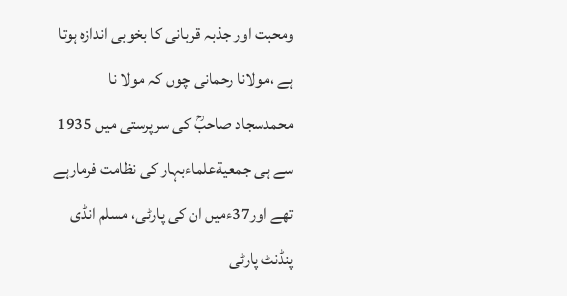ومحبت اور جذبہ قربانی کا بخوبی اندازہ ہوتا ہے ،مولانا رحمانی چوں کہ مولا نا محمدسجاد صاحبؒ کی سرپرستی میں 1935 سے ہی جمعیةعلماءبہار کی نظامت فرمارہے تھے اور37ءمیں ان کی پارٹی، مسلم انڈی پنڈنٹ پارٹی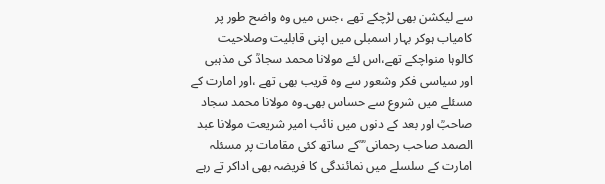سے لیکشن بھی لڑچکے تھے ،جس میں وہ واضح طور پر کامیاب ہوکر بہار اسمبلی میں اپنی قابلیت وصلاحیت کالوہا منواچکے تھے،اس لئے مولانا محمد سجادؒ کی مذہبی اور سیاسی فکر وشعور سے وہ قریب بھی تھے ،اور امارت کے مسئلے میں شروع سے حساس بھی۔وہ مولانا محمد سجاد صاحبؒ اور بعد کے دنوں میں نائب امیر شریعت مولانا عبد الصمد صاحب رحمانی ؒ ؒکے ساتھ کئی مقامات پر مسئلہ امارت کے سلسلے میں نمائندگی کا فریضہ بھی اداکر تے رہے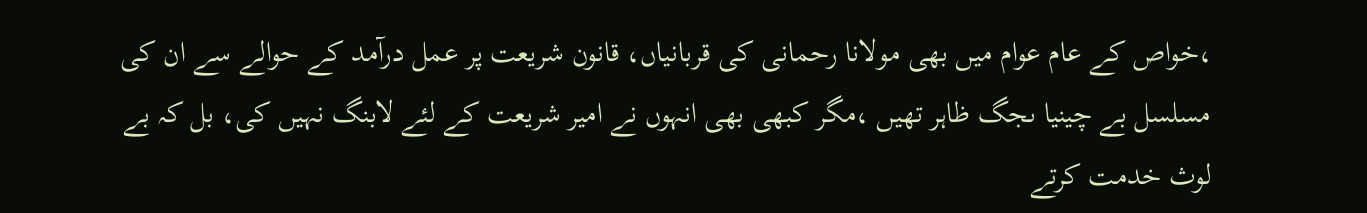،خواص کے عام عوام میں بھی مولانا رحمانی کی قربانیاں، قانون شریعت پر عمل درآمد کے حوالے سے ان کی مسلسل بے چینیا ںجگ ظاہر تھیں ،مگر کبھی بھی انہوں نے امیر شریعت کے لئے لابنگ نہیں کی، بل کہ بے لوث خدمت کرتے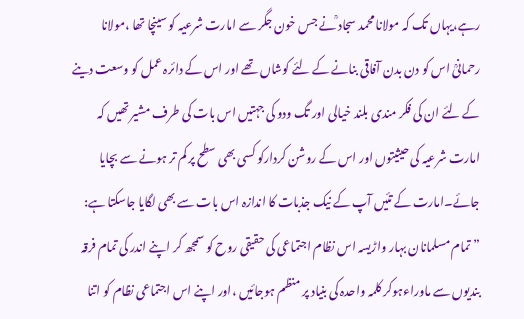رہے،یہاں تک کہ مولانا محمد سجاد ؒنے جس خون جگر سے امارت شرعیہ کو سینچا تھا ،مولانا رحمانیؒ اس کو دن بدن آفاقی بنانے کے لئے کوشاں تھے اور اس کے دائرہ عمل کو وسعت دینے کے لئے ان کی فکر مندی بلند خیالی اور تگ ودو کی جہتیں اس بات کی طرف مشیر تھیں کہ امارت شرعیہ کی حیثیتوں اور اس کے روشن کردارکو کسی بھی سطح پر کم تر ہونے سے بچایا جائے۔امارت کے تئیں آپ کے نیک جذبات کا اندازہ اس بات سے بھی لگایا جاسکتا ہے:
” تمام مسلمانان بہار واڑیسہ اس نظام اجتماعی کی حقیقی روح کو سمجھ کر اپنے اندر کی تمام فرقہ بندیوں سے ماوراءہوکر کلمہ واحدہ کی بنیاد پر منظم ہوجائیں ،اور اپنے اس اجتماعی نظام کو اتنا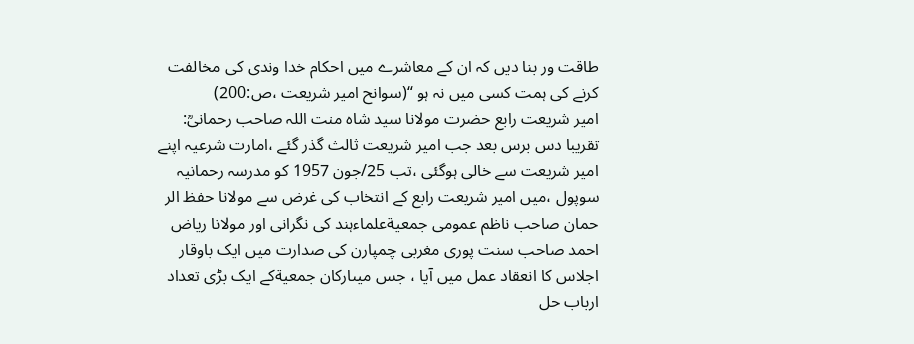طاقت ور بنا دیں کہ ان کے معاشرے میں احکام خدا وندی کی مخالفت کرنے کی ہمت کسی میں نہ ہو “(سوانح امیر شریعت ،ص:200)
امیر شریعت رابع حضرت مولانا سید شاہ منت اللہ صاحب رحمانیؒ:
تقریبا دس برس بعد جب امیر شریعت ثالث گذر گئے ،امارت شرعیہ اپنے امیر شریعت سے خالی ہوگئی ،تب 25/جون 1957 کو مدرسہ رحمانیہ سوپول ،میں امیر شریعت رابع کے انتخاب کی غرض سے مولانا حفظ الر حمان صاحب ناظم عمومی جمعیةعلماءہند کی نگرانی اور مولانا ریاض احمد صاحب سنت پوری مغربی چمپارن کی صدارت میں ایک باوقار اجلاس کا انعقاد عمل میں آیا ، جس میںارکان جمعیةکے ایک بڑی تعداد ارباب حل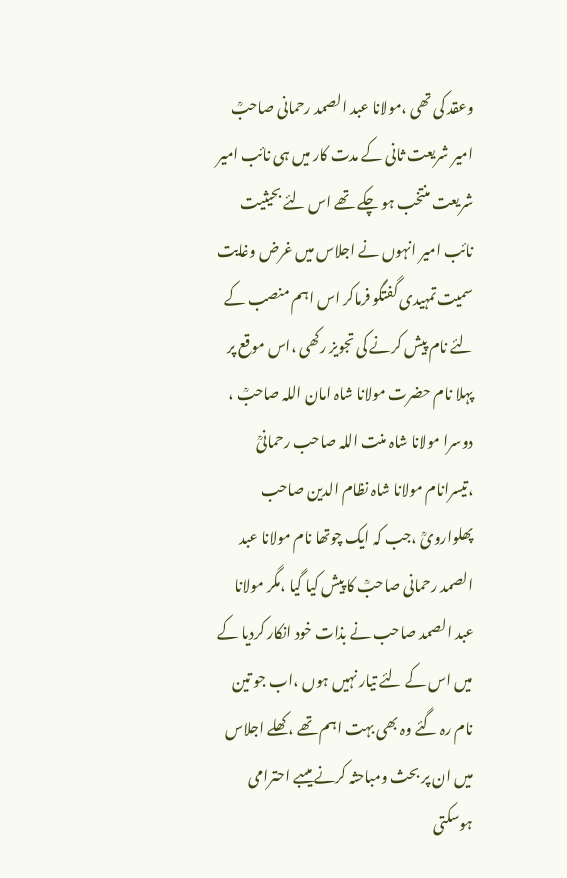وعقد کی تھی ،مولانا عبد الصمد رحمانی صاحبؒ امیر شریعت ثانی کے مدت کار میں ہی نائب امیر شریعت منتخب ہو چکے تھے اس لئے بحیثیت نائب امیر انہوں نے اجلاس میں غرض وغایت سمیت تمہیدی گفتگو فرماکر اس اہم منصب کے لئے نام پیش کرنے کی تجویز رکھی ،اس موقع پر پہلا نام حضرت مولانا شاہ امان اللہ صاحبؒ ، دوسرا مولانا شاہ منت اللہ صاحب رحمانیؒ ،تیسرانام مولانا شاہ نظام الدین صاحب پھلوارویؒ ،جب کہ ایک چوتھا نام مولانا عبد الصمد رحمانی صاحبؒ کا پیش کیا گیا ،مگر مولانا عبد الصمد صاحب نے بذات خود انکار کردیا کے میں اس کے لئے تیار نہیں ہوں ،اب جو تین نام رہ گئے وہ بھی بہت اہم تھے ، کھلے اجلاس میں ان پر بحث ومباحثہ کرنے میںبے احترامی ہوسکتی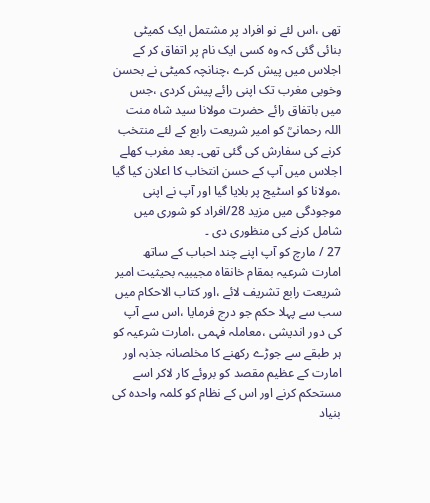تھی ،اس لئے نو افراد پر مشتمل ایک کمیٹی بنائی گئی کہ وہ کسی ایک نام پر اتفاق کر کے اجلاس میں پیش کرے ،چنانچہ کمیٹی نے بحسن وخوبی مغرب تک اپنی رائے پیش کردی ،جس میں باتفاق رائے حضرت مولانا سید شاہ منت اللہ رحمانیؒ کو امیر شریعت رابع کے لئے منتخب کرنے کی سفارش کی گئی تھی۔ بعد مغرب کھلے اجلاس میں آپ کے حسن انتخاب کا اعلان کیا گیا ،مولانا کو اسٹیج پر بلایا گیا اور آپ نے اپنی موجودگی میں مزید 28/افراد کو شوری میں شامل کرنے کی منظوری دی ۔
27 / مارچ کو آپ اپنے چند احباب کے ساتھ امارت شرعیہ بمقام خانقاہ مجیبیہ بحیثیت امیر شریعت رابع تشریف لائے ،اور کتاب الاحکام میں سب سے پہلا حکم جو درج فرمایا ،اس سے آپ کی دور اندیشی ،معاملہ فہمی ،امارت شرعیہ کو ہر طبقے سے جوڑے رکھنے کا مخلصانہ جذبہ اور امارت کے عظیم مقصد کو بروئے کار لاکر اسے مستحکم کرنے اور اس کے نظام کو کلمہ واحدہ کی بنیاد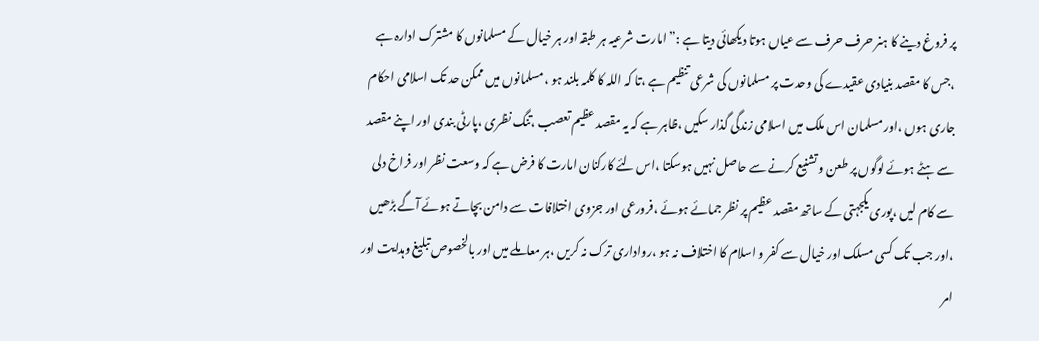پر فروغ دینے کا ہنر حرف حرف سے عیاں ہوتا دیکھائی دیتا ہے :” امارت شرعیہ ہر طبقہ اور ہر خیال کے مسلمانوں کا مشترک ادارہ ہے ،جس کا مقصد بنیادی عقیدے کی وحدت پر مسلمانوں کی شرعی تنظیم ہے ،تا کہ اللہ کا کلمہ بلند ہو ،مسلمانوں میں ممکن حد تک اسلامی احکام جاری ہوں ،اور مسلمان اس ملک میں اسلامی زندگی گذار سکیں ،ظاہر ہے کہ یہ مقصد عظیم تعصب ،تنگ نظری ،پارٹی بندی اور اپنے مقصد سے ہٹے ہوئے لوگوں پر طعن و تشنیع کرنے سے حاصل نہیں ہوسکتا ،اس لئے کارکنان امارت کا فرض ہے کہ وسعت نظر اور فراخ دلی سے کام لیں ،پوری یکجہتی کے ساتھ مقصد عظیم پر نظر جمائے ہوئے ،فرورعی اور جزوی اختلافات سے دامن بچاتے ہوئے آگے بڑھیں ،اور جب تک کسی مسلک اور خیال سے کفر و اسلام کا اختلاف نہ ہو ،رواداری ترک نہ کریں ،ہر معاملے میں اور بالخصوص تبلیغ وہدایت اور امر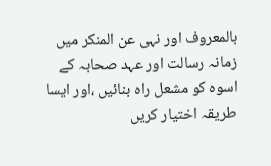بالمعروف اور نہی عن المنکر میں زمانہ رسالت اور عہد صحابہ کے اسوہ کو مشعل راہ بنائیں ،اور ایسا طریقہ اختیار کریں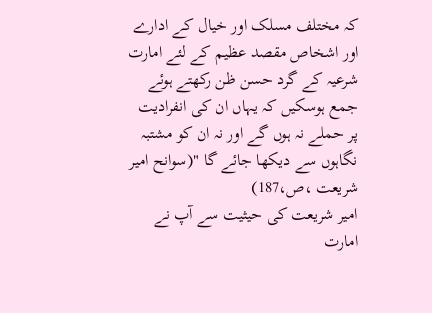کہ مختلف مسلک اور خیال کے ادارے اور اشخاص مقصد عظیم کے لئے امارت شرعیہ کے گرد حسن ظن رکھتے ہوئے جمع ہوسکیں کہ یہاں ان کی انفرادیت پر حملے نہ ہوں گے اور نہ ان کو مشتبہ نگاہوں سے دیکھا جائے گا "(سوانح امیر شریعت ،ص،187)
امیر شریعت کی حیثیت سے آپ نے امارت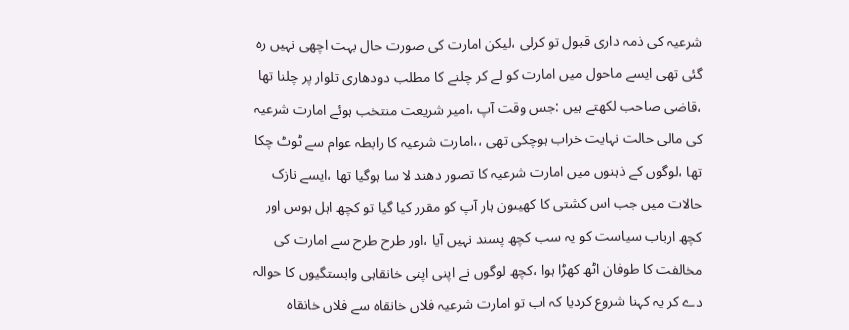شرعیہ کی ذمہ داری قبول تو کرلی ،لیکن امارت کی صورت حال بہت اچھی نہیں رہ گئی تھی ایسے ماحول میں امارت کو لے کر چلنے کا مطلب دودھاری تلوار پر چلنا تھا ،قاضی صاحب لکھتے ہیں :جس وقت آپ ،امیر شریعت منتخب ہوئے امارت شرعیہ کی مالی حالت نہایت خراب ہوچکی تھی ،،امارت شرعیہ کا رابطہ عوام سے ٹوٹ چکا تھا ،لوگوں کے ذہنوں میں امارت شرعیہ کا تصور دھند لا سا ہوگیا تھا ،ایسے نازک حالات میں جب اس کشتی کا کھیںون ہار آپ کو مقرر کیا گیا تو کچھ اہل ہوس اور کچھ ارباب سیاست کو یہ سب کچھ پسند نہیں آیا ،اور طرح طرح سے امارت کی مخالفت کا طوفان اٹھ کھڑا ہوا ،کچھ لوگوں نے اپنی اپنی خانقاہی وابستگیوں کا حوالہ دے کر یہ کہنا شروع کردیا کہ اب تو امارت شرعیہ فلاں خانقاہ سے فلاں خانقاہ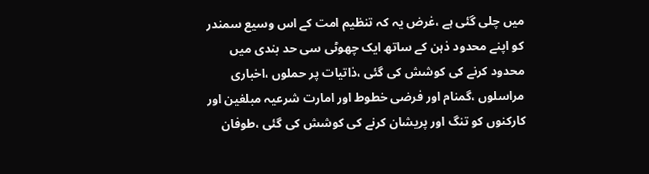میں چلی گئی ہے ،غرض یہ کہ تنظیم امت کے اس وسیع سمندر کو اپنے محدود ذہن کے ساتھ ایک چھوٹی سی حد بندی میں محدود کرنے کی کوشش کی گئی ،ذاتیات پر حملوں ،اخباری مراسلوں ،گمنام اور فرضی خطوط اور امارت شرعیہ مبلغین اور کارکنوں کو تنگ اور پریشان کرنے کی کوشش کی گئی ،طوفان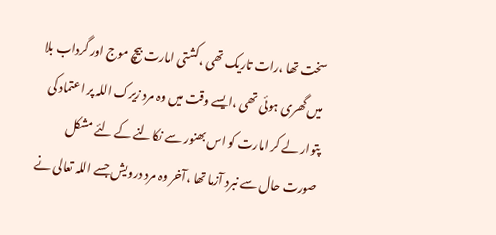سخت تھا ،رات تاریک تھی ،کشتی امارت بیچ موج اور گرداب بلا میں گھری ہوئی تھی ،ایسے وقت میں وہ مرد زیرک اللہ پر اعتماد کی پتوار لے کر امارت کو اس بھنور سے نکالنے کے لئے مشکل صورت حال سے نبرد آزما تھا ،آخر وہ مرد درویش جسے اللہ تعالی نے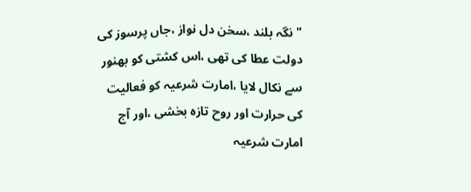"نگہ بلند ،سخن دل نواز ،جاں پرسوز کی دولت عطا کی تھی ،اس کشتی کو بھنور سے نکال لایا ،امارت شرعیہ کو فعالیت کی حرارت اور روح تازہ بخشی ،اور آج امارت شرعیہ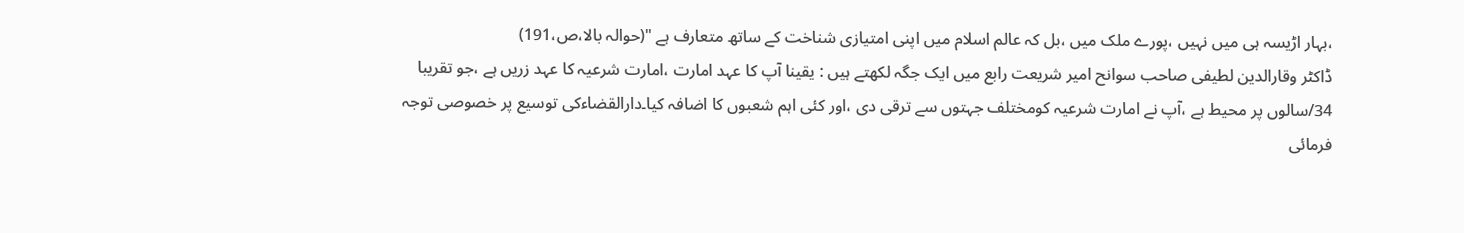،بہار اڑیسہ ہی میں نہیں ،پورے ملک میں ،بل کہ عالم اسلام میں اپنی امتیازی شناخت کے ساتھ متعارف ہے "(حوالہ بالا،ص،191)
ڈاکٹر وقارالدین لطیفی صاحب سوانح امیر شریعت رابع میں ایک جگہ لکھتے ہیں : یقینا آپ کا عہد امارت ،امارت شرعیہ کا عہد زریں ہے ،جو تقریبا 34/سالوں پر محیط ہے ،آپ نے امارت شرعیہ کومختلف جہتوں سے ترقی دی ،اور کئی اہم شعبوں کا اضافہ کیا۔دارالقضاءکی توسیع پر خصوصی توجہ فرمائی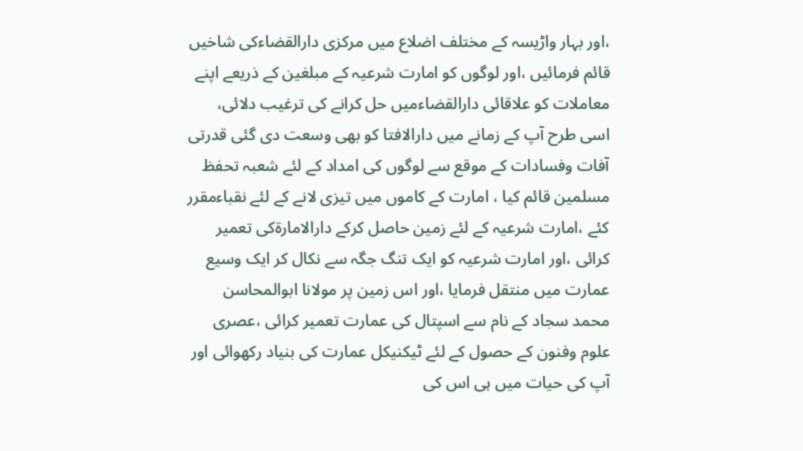،اور بہار واڑیسہ کے مختلف اضلاع میں مرکزی دارالقضاءکی شاخیں قائم فرمائیں ،اور لوگوں کو امارت شرعیہ کے مبلغین کے ذریعے اپنے معاملات کو علاقائی دارالقضاءمیں حل کرانے کی ترغیب دلائی، اسی طرح آپ کے زمانے میں دارالافتا کو بھی وسعت دی گئی قدرتی آفات وفسادات کے موقع سے لوگوں کی امداد کے لئے شعبہ تحفظ مسلمین قائم کیا ، امارت کے کاموں میں تیزی لانے کے لئے نقباءمقرر کئے ،امارت شرعیہ کے لئے زمین حاصل کرکے دارالامارةکی تعمیر کرائی ،اور امارت شرعیہ کو ایک تنگ جگہ سے نکال کر ایک وسیع عمارت میں منتقل فرمایا ،اور اس زمین پر مولانا ابوالمحاسن محمد سجاد کے نام سے اسپتال کی عمارت تعمیر کرائی ،عصری علوم وفنون کے حصول کے لئے ٹیکنیکل عمارت کی بنیاد رکھوائی اور آپ کی حیات میں ہی اس کی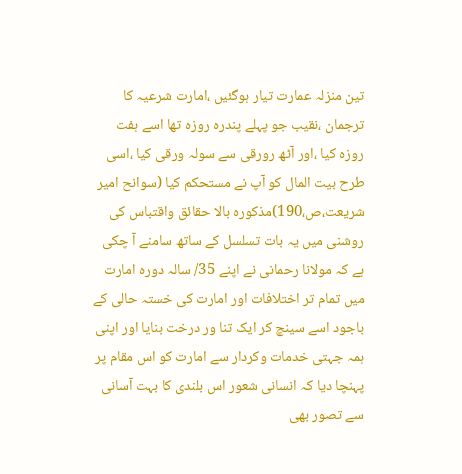تین منزلہ عمارت تیار ہوگئیں ،امارت شرعیہ کا ترجمان ،نقیب جو پہلے پندرہ روزہ تھا اسے ہفت روزہ کیا ،اور آٹھ رورقی سے سولہ ورقی کیا ،اسی طرح بیت المال کو آپ نے مستحکم کیا (سوانح امیر شریعت،ص،190)مذکورہ بالا حقائق واقتباس کی روشنی میں یہ بات تسلسل کے ساتھ سامنے آ چکی ہے کہ مولانا رحمانی نے اپنے 35/ سالہ دورہ امارت میں تمام تر اختلافات اور امارت کی خستہ حالی کے باجود اسے سینچ کر ایک تنا ور درخت بنایا اور اپنی ہمہ جہتی خدمات وکردار سے امارت کو اس مقام پر پہنچا دیا کہ انسانی شعور اس بلندی کا بہت آسانی سے تصور بھی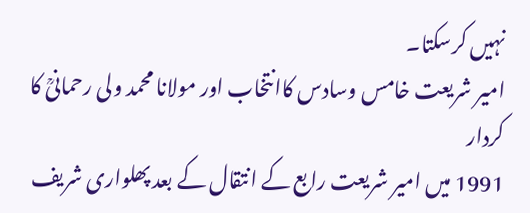نہیں کرسکتا۔
امیر شریعت خامس وسادس کاانتخاب اور مولانا محمد ولی رحمانیؒ کا کردار
1991 میں امیر شریعت رابع کے انتقال کے بعد پھلواری شریف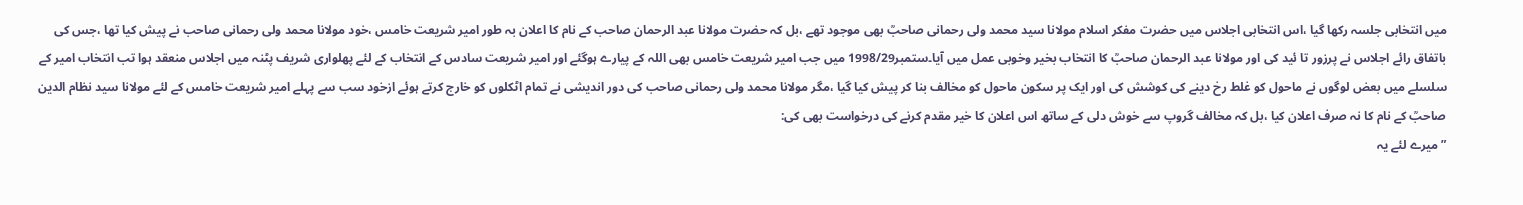میں انتخابی جلسہ رکھا گیا ،اس انتخابی اجلاس میں حضرت مفکر اسلام مولانا سید محمد ولی رحمانی صاحبؒ بھی موجود تھے ،بل کہ حضرت مولانا عبد الرحمان صاحب کے نام کا اعلان بہ طور امیر شریعت خامس ،خود مولانا محمد ولی رحمانی صاحب نے پیش کیا تھا ،جس کی باتفاق رائے اجلاس نے پرزور تا ئید کی اور مولانا عبد الرحمان صاحبؒ کا انتخاب بخیر وخوبی عمل میں آیا۔ستمبر1998/29 میں جب امیر شریعت خامس بھی اللہ کے پیارے ہوگئے اور امیر شریعت سادس کے انتخاب کے لئے پھلواری شریف پٹنہ میں اجلاس منعقد ہوا تب انتخاب امیر کے سلسلے میں بعض لوگوں نے ماحول کو غلط رخ دینے کی کوشش کی اور ایک پر سکون ماحول کو مخالف بنا کر پیش کیا گیا ،مگر مولانا محمد ولی رحمانی صاحب کی دور اندیشی نے تمام اٹکلوں کو خارج کرتے ہوئے ازخود سب سے پہلے امیر شریعت خامس کے لئے مولانا سید نظام الدین صاحبؒ کے نام کا نہ صرف اعلان کیا ،بل کہ مخالف گروپ سے خوش دلی کے ساتھ اس اعلان کا خیر مقدم کرنے کی درخواست بھی کی:
” میرے لئے یہ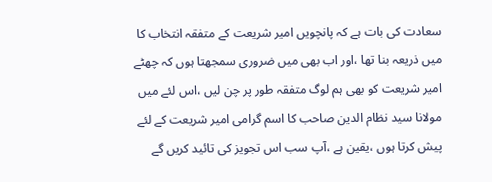سعادت کی بات ہے کہ پانچویں امیر شریعت کے متفقہ انتخاب کا میں ذریعہ بنا تھا ،اور اب بھی میں ضروری سمجھتا ہوں کہ چھٹے امیر شریعت کو بھی ہم لوگ متفقہ طور پر چن لیں ،اس لئے میں مولانا سید نظام الدین صاحب کا اسم گرامی امیر شریعت کے لئے پیش کرتا ہوں ،یقین ہے ،آپ سب اس تجویز کی تائید کریں گے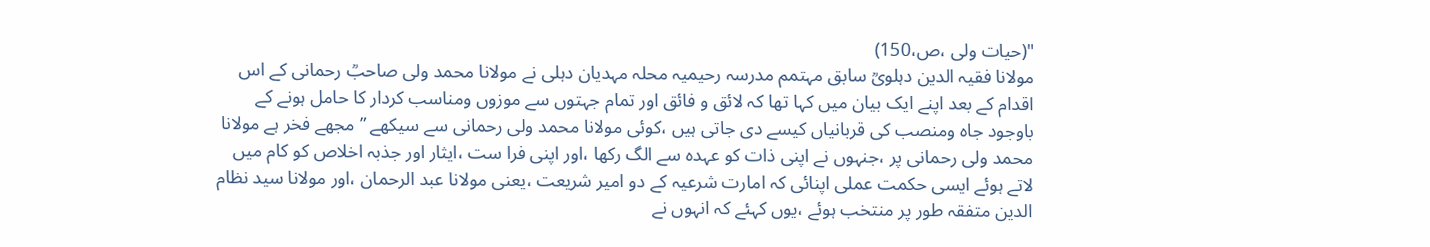"(حیات ولی ،ص،150)
مولانا فقیہ الدین دہلویؒ سابق مہتمم مدرسہ رحیمیہ محلہ مہدیان دہلی نے مولانا محمد ولی صاحبؒ رحمانی کے اس اقدام کے بعد اپنے ایک بیان میں کہا تھا کہ لائق و فائق اور تمام جہتوں سے موزوں ومناسب کردار کا حامل ہونے کے باوجود جاہ ومنصب کی قربانیاں کیسے دی جاتی ہیں ،کوئی مولانا محمد ولی رحمانی سے سیکھے ” مجھے فخر ہے مولانا محمد ولی رحمانی پر ،جنہوں نے اپنی ذات کو عہدہ سے الگ رکھا ،اور اپنی فرا ست ،ایثار اور جذبہ اخلاص کو کام میں لاتے ہوئے ایسی حکمت عملی اپنائی کہ امارت شرعیہ کے دو امیر شریعت ،یعنی مولانا عبد الرحمان ،اور مولانا سید نظام الدین متفقہ طور پر منتخب ہوئے ،یوں کہئے کہ انہوں نے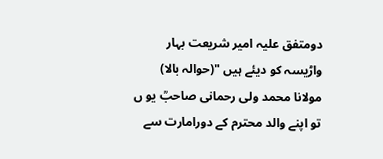دومتفق علیہ امیر شریعت بہار واڑیسہ کو دیئے ہیں "(حوالہ بالا)
مولانا محمد ولی رحمانی صاحبؒ یو ں تو اپنے والد محترم کے دورامارت سے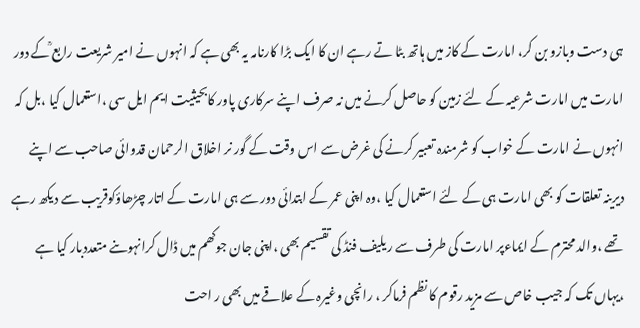ہی دست وبازو بن کر، امارت کے کاز میں ہاتھ بٹا تے رہے ان کا ایک بڑا کارنامہ یہ بھی ہے کہ انہوں نے امیر شریعت رابع ؒکے دور امارت میں امارت شرعیہ کے لئے زمین کو حاصل کرنے میں نہ صرف اپنے سرکاری پاور کابحیثیت ایم ایل سی ،استعمال کیا ،بل کہ انہوں نے امارت کے خواب کو شرمندہ تعبیر کرنے کی غرض سے اس وقت کے گور نر اخلاق الرحمان قدوائی صاحب سے اپنے دیرینہ تعلقات کو بھی امارت ہی کے لئے استعمال کیا ،وہ اپنی عمر کے ابتدائی دور سے ہی امارت کے اتار چڑھاؤکوقریب سے دیکھ رہے تھے ،والد محترم کے ایماءپر امارت کی طرف سے ریلیف فنڈ کی تقسیم بھی ،اپنی جان جوکھم میں ڈال کرانہوںنے متعددبار کیا ہے ،یہاں تک کہ جیب خاص سے مزید رقوم کا نظم فرماکر ، رانچی وغیرہ کے علاقے میں بھی ر احت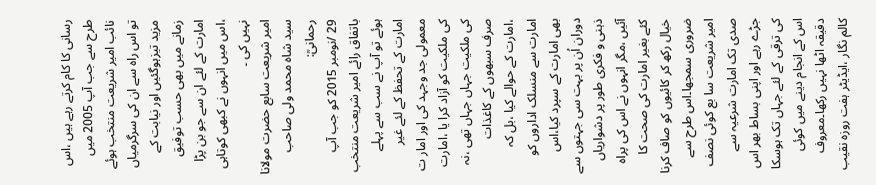رسانی کا کام کرتے رہے ہیں ،اس طرح سے جب آپ 2005 میں نائب امیر شریعت منتخب ہوئے تو اس راہ سے ان کی سرگرمیاں مزید تیزہوگئیں اور نیابت کے زمانے میں بھی حسب توفیق امارت کے لئے ان سے جو بن پڑا ،اس میں انہوں نے کبھی کوتاہی نہیں کی ۔
امیر شریعت سابع حضرت مولانا سید شاہ محمد ولی صاحب رحمانیؒ:
29 /نومبر 2015 کو جب آپ باتفاق رائے امیر شریعت منتخب ہوئے تو آپ نے سب سے پہلے امارت کے تحفظ کے لئے غیر معمولی جد وجہد کی اور امار ت کی ملکیت کو آزاد کرا یا ،امارت کی ملکیت جہاں جہاں تھی ،نہ صرف سبھوں کے کاغذات ،امارت کے حوالے کیا ،بل کہ امارت سے منسلک اداروں کو بھی امارت کے سپرد کیا،اس دوران اُن پر بہت سی جہتوں سے ذہنی و فکری طور پر دشواریاں آئیں ،مگر انہوں نے اس کی پراہ کئے بغیر امارت کی صحت کا خیال رکھ کر کائیوں کو صاف کرنا ضروری سمجھا۔اس طرح سے امیر شریعت سا بع کوئی نصف صدی تک امارت شرعیہ سے جڑے رہے اور اپنی بساط بھر اس کی ترقی کے لئے جہاں تک ہوسکا اس کے انجام دینے میں کوئی دقیقہ اٹھا نہیں رکھا۔معروف کالم نگار ،ایڈیٹر ہفت روزہ نقیب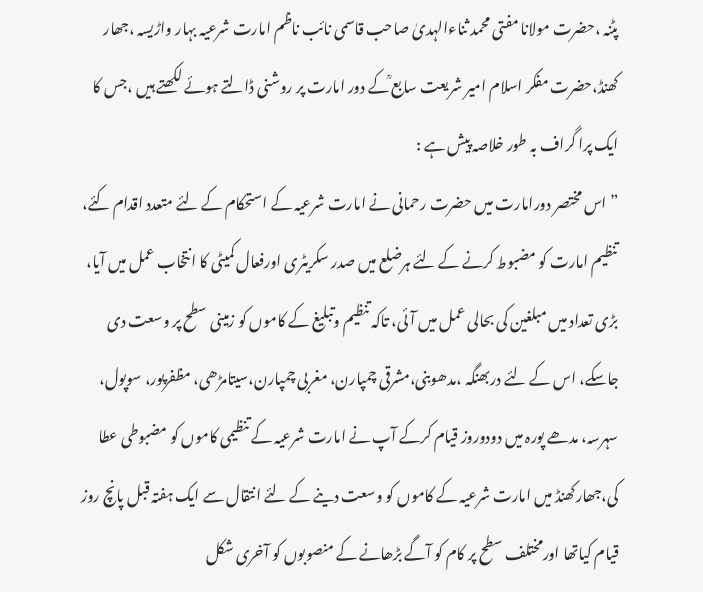پٹنہ ،حضرت مولانا مفتی محمد ثناءالہدیٰ صاحب قاسمی نائب ناظم امارت شرعیہ بہار واڑیسہ ،جھار کھنڈ،حضرت مفکر اسلام امیر شریعت سابع ؒکے دور امارت پر روشنی ڈالتے ہوئے لکھتے ہیں ،جس کا ایک پرا گراف بہ طور خلاصہ پیش ہے :
” اس مختصر دورامارت میں حضرت رحمانی نے امارت شرعیہ کے استحکام کے لئے متعدد اقدام کئے، تنظیم امارت کو مضبوط کرنے کے لئے ہرضلع میں صدر سکریٹری اورفعال کمیٹی کا انتخاب عمل میں آیا، بڑی تعداد میں مبلغین کی بحالی عمل میں آئی، تاکہ تنظیم وتبلیغ کے کاموں کو زمینی سطح پر وسعت دی جاسکے، اس کے لئے دربھنگہ ،مدھوبنی،مشرقی چمپارن، مغربی چمپارن،سیتامڑھی، مظفرپور، سوپول، سہرسہ، مدھے پورہ میں دودوروز قیام کرکے آپ نے امارت شرعیہ کے تنظیمی کاموں کو مضبوطی عطا کی،جھارکھنڈ میں امارت شرعیہ کے کاموں کو وسعت دینے کے لئے انتقال سے ایک ہفتہ قبل پانچ روز قیام کیاتھا اورمختلف سطح پر کام کو آگے بڑھانے کے منصوبوں کو آخری شکل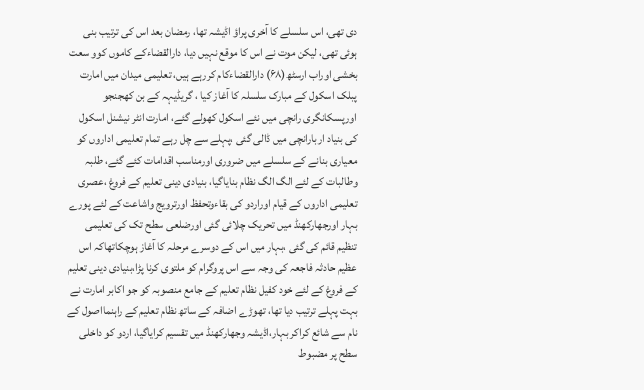دی تھی، اس سلسلے کا آخری پراؤ اڈیشہ تھا، رمضان بعد اس کی ترتیب بنی ہوئی تھی، لیکن موت نے اس کا موقع نہیں دیا، دارالقضاءکے کاموں کوو سعت بخشی اوراب ارسٹھ(۶۸) دارالقضاءکام کررہے ہیں، تعلیمی میدان میں امارت پبلک اسکول کے مبارک سلسلہ کا آغاز کیا ، گریڈیہہ کے بن کھجنجو اورپسکانگری رانچی میں نئے اسکول کھولے گئے، امارت انٹر نیشنل اسکول کی بنیاد اربارانچی میں ڈالی گئی ،پہلے سے چل رہے تمام تعلیمی اداروں کو معیاری بنانے کے سلسلے میں ضروری اورمناسب اقدامات کئے گئے، طلبہ وطالبات کے لئے الگ الگ نظام بنایاگیا، بنیادی دینی تعلیم کے فروغ ،عصری تعلیمی اداروں کے قیام اوراردو کی بقاءوتحفظ اورترویج واشاعت کے لئے پورے بہار اورجھارکھنڈ میں تحریک چلائی گئی اورضلعی سطح تک کی تعلیمی تنظیم قائم کی گئی ،بہار میں اس کے دوسرے مرحلہ کا آغاز ہوچکاتھاکہ اس عظیم حادثہ فاجعہ کی وجہ سے اس پروگرام کو ملتوی کرنا پڑا،بنیادی دینی تعلیم کے فروغ کے لئے خود کفیل نظام تعلیم کے جامع منصوبہ کو جو اکابر امارت نے بہت پہلے ترتیب دیا تھا، تھوڑے اضافہ کے ساتھ نظام تعلیم کے راہنمااصول کے نام سے شائع کراکر بہار،اڈیشہ وجھارکھنڈ میں تقسیم کرایاگیا، اردو کو داخلی سطح پر مضبوط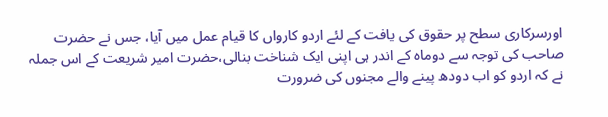اورسرکاری سطح پر حقوق کی یافت کے لئے اردو کارواں کا قیام عمل میں آیا، جس نے حضرت صاحب کی توجہ سے دوماہ کے اندر ہی اپنی ایک شناخت بنالی،حضرت امیر شریعت کے اس جملہ نے کہ اردو کو اب دودھ پینے والے مجنوں کی ضرورت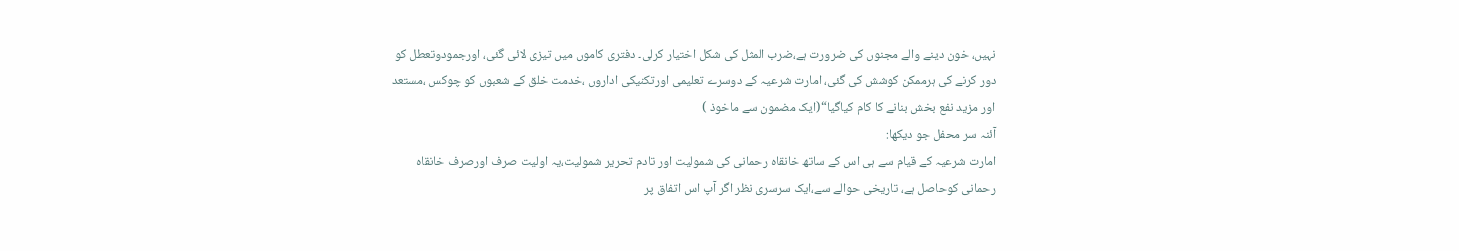نہیں، خون دینے والے مجنوں کی ضرورت ہے،ضرب المثل کی شکل اختیار کرلی۔ دفتری کاموں میں تیزی لائی گئی، اورجمودوتعطل کو دور کرنے کی ہرممکن کوشش کی گئی، امارت شرعیہ کے دوسرے تعلیمی اورتکنیکی اداروں ،خدمت خلق کے شعبوں کو چوکس ،مستعد اور مزید نفع بخش بنانے کا کام کیاگیا“(ایک مضمون سے ماخوذ )
آئنہ سر محفل جو دیکھا:
امارت شرعیہ کے قیام سے ہی اس کے ساتھ خانقاہ رحمانی کی شمولیت اور تادم تحریر شمولیت،یہ اولیت صرف اورصرف خانقاہ رحمانی کوحاصل ہے، تاریخی حوالے سے،ایک سرسری نظر اگر آپ اس اتفاق پر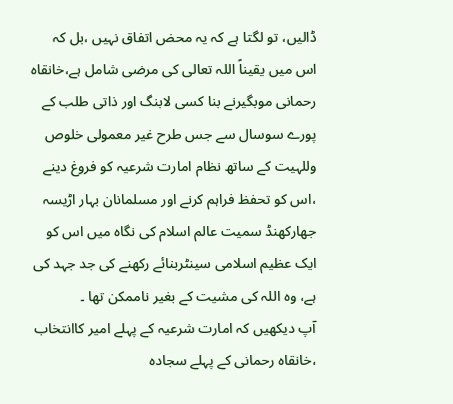ڈالیں، تو لگتا ہے کہ یہ محض اتفاق نہیں ،بل کہ اس میں یقیناً اللہ تعالی کی مرضی شامل ہے،خانقاہ رحمانی موبگیرنے بنا کسی لابنگ اور ذاتی طلب کے پورے سوسال سے جس طرح غیر معمولی خلوص وللہیت کے ساتھ نظام امارت شرعیہ کو فروغ دینے ،اس کو تحفظ فراہم کرنے اور مسلمانان بہار اڑیسہ جھارکھنڈ سمیت عالم اسلام کی نگاہ میں اس کو ایک عظیم اسلامی سینٹربنائے رکھنے کی جد جہد کی ہے، وہ اللہ کی مشیت کے بغیر ناممکن تھا ۔
آپ دیکھیں کہ امارت شرعیہ کے پہلے امیر کاانتخاب ،خانقاہ رحمانی کے پہلے سجادہ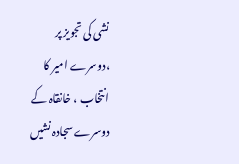نشی کی تجویز پر ،دوسرے امیر کا انتخاب ، خانقاہ کے دوسرے سجادہ نشیں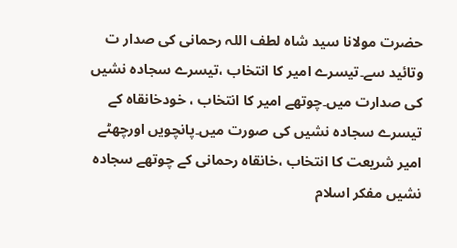حضرت مولانا سید شاہ لطف اللہ رحمانی کی صدار ت وتائید سے۔تیسرے امیر کا انتخاب ،تیسرے سجادہ نشیں کی صدارت میں۔چوتھے امیر کا انتخاب ، خودخانقاہ کے تیسرے سجادہ نشیں کی صورت میں۔پانچویں اورچھٹے امیر شریعت کا انتخاب ،خانقاہ رحمانی کے چوتھے سجادہ نشیں مفکر اسلام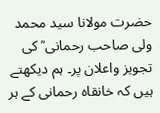حضرت مولانا سید محمد ولی صاحب رحمانی ؒ کی تجویز واعلان پر۔ ہم دیکھتے ہیں کہ خانقاہ رحمانی کے ہر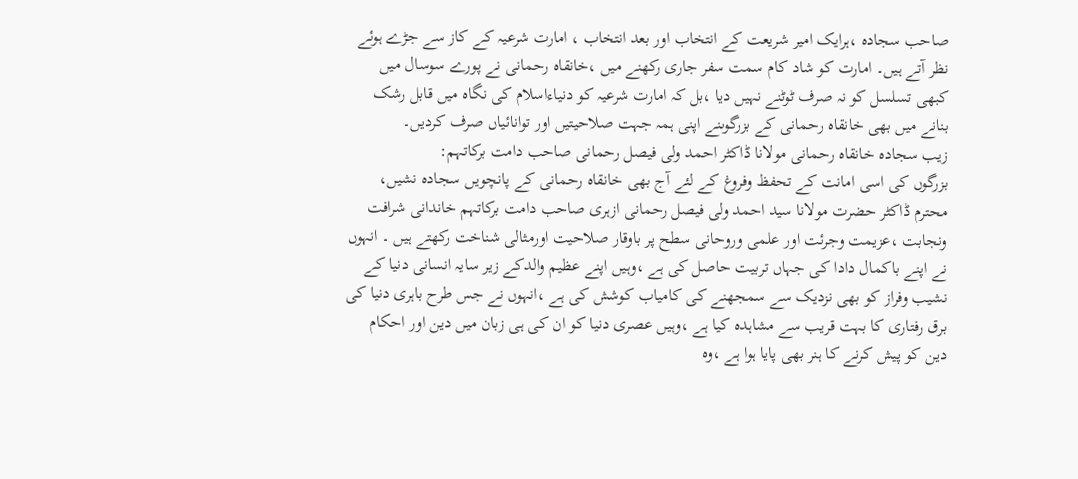صاحب سجادہ ،ہرایک امیر شریعت کے انتخاب اور بعد انتخاب ، امارت شرعیہ کے کاز سے جڑے ہوئے نظر آتے ہیں۔ امارت کو شاد کام سمت سفر جاری رکھنے میں ،خانقاہ رحمانی نے پورے سوسال میں کبھی تسلسل کو نہ صرف ٹوٹنے نہیں دیا ،بل کہ امارت شرعیہ کو دنیاءاسلام کی نگاہ میں قابل رشک بنانے میں بھی خانقاہ رحمانی کے بزرگوںنے اپنی ہمہ جہت صلاحیتیں اور توانائیاں صرف کردیں۔
زیب سجادہ خانقاہ رحمانی مولانا ڈاکٹر احمد ولی فیصل رحمانی صاحب دامت برکاتہم:
بزرگوں کی اسی امانت کے تحفظ وفروغ کے لئے آج بھی خانقاہ رحمانی کے پانچویں سجادہ نشیں، محترم ڈاکٹر حضرت مولانا سید احمد ولی فیصل رحمانی ازہری صاحب دامت برکاتہم خاندانی شرافت ونجابت ،عزیمت وجرئت اور علمی وروحانی سطح پر باوقار صلاحیت اورمثالی شناخت رکھتے ہیں ۔ انہوں نے اپنے باکمال دادا کی جہاں تربیت حاصل کی ہے ،وہیں اپنے عظیم والدکے زیر سایہ انسانی دنیا کے نشیب وفراز کو بھی نزدیک سے سمجھنے کی کامیاب کوشش کی ہے ،انہوں نے جس طرح باہری دنیا کی برق رفتاری کا بہت قریب سے مشاہدہ کیا ہے ،وہیں عصری دنیا کو ان کی ہی زبان میں دین اور احکام دین کو پیش کرنے کا ہنر بھی پایا ہوا ہے ،وہ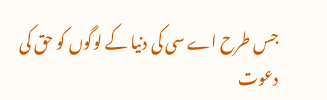جس طرح اے سی کی دنیا کے لوگوں کو حق کی دعوت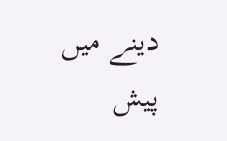دینے میں پیش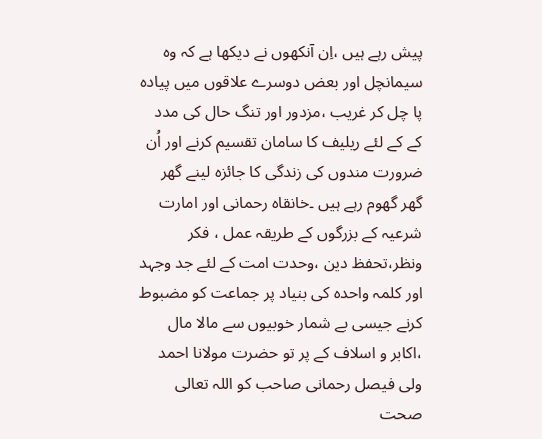پیش رہے ہیں ،اِن آنکھوں نے دیکھا ہے کہ وہ سیمانچل اور بعض دوسرے علاقوں میں پیادہ پا چل کر غریب ،مزدور اور تنگ حال کی مدد کے کے لئے ریلیف کا سامان تقسیم کرنے اور اُن ضرورت مندوں کی زندگی کا جائزہ لینے گھر گھر گھوم رہے ہیں ۔خانقاہ رحمانی اور امارت شرعیہ کے بزرگوں کے طریقہ عمل ، فکر ونظر،تحفظ دین ،وحدت امت کے لئے جد وجہد اور کلمہ واحدہ کی بنیاد پر جماعت کو مضبوط کرنے جیسی بے شمار خوبیوں سے مالا مال ،اکابر و اسلاف کے پر تو حضرت مولانا احمد ولی فیصل رحمانی صاحب کو اللہ تعالی صحت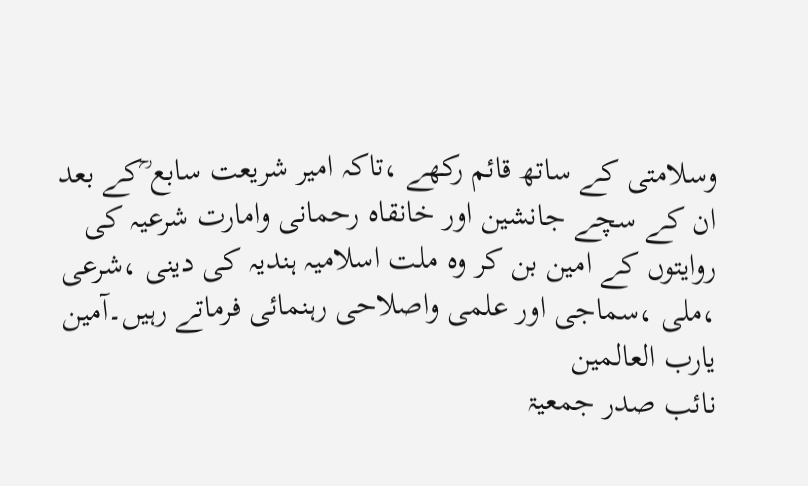وسلامتی کے ساتھ قائم رکھے ،تاکہ امیر شریعت سابع ؒکے بعد ان کے سچے جانشین اور خانقاہ رحمانی وامارت شرعیہ کی روایتوں کے امین بن کر وہ ملت اسلامیہ ہندیہ کی دینی ،شرعی ،ملی ،سماجی اور علمی واصلاحی رہنمائی فرماتے رہیں۔آمین یارب العالمین
نائب صدر جمعیۃ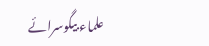علماء بیگوسرائے